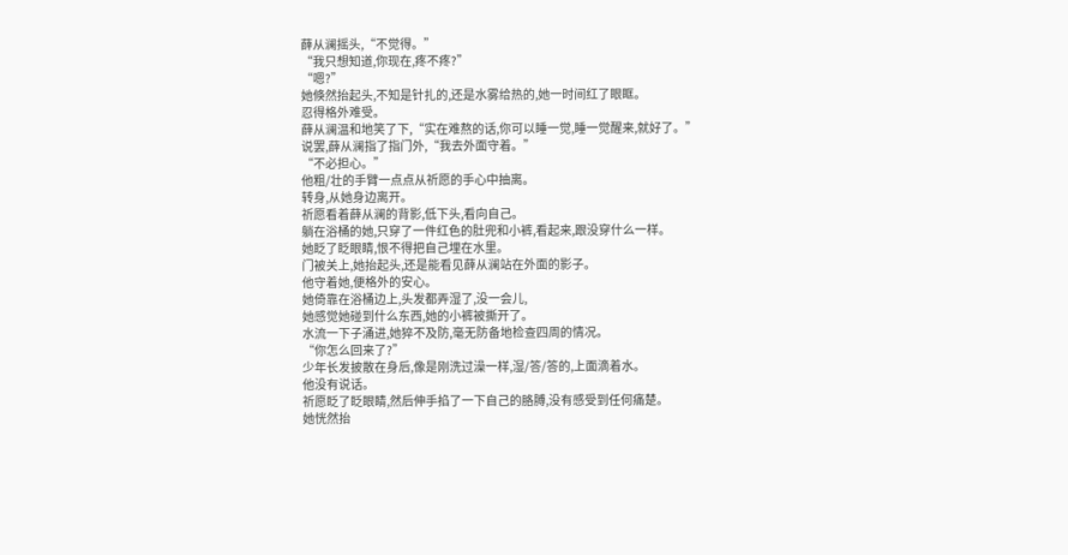薛从澜摇头,“不觉得。”
“我只想知道,你现在,疼不疼?”
“嗯?”
她倏然抬起头,不知是针扎的,还是水雾给热的,她一时间红了眼眶。
忍得格外难受。
薛从澜温和地笑了下,“实在难熬的话,你可以睡一觉,睡一觉醒来,就好了。”
说罢,薛从澜指了指门外,“我去外面守着。”
“不必担心。”
他粗/壮的手臂一点点从祈愿的手心中抽离。
转身,从她身边离开。
祈愿看着薛从澜的背影,低下头,看向自己。
躺在浴桶的她,只穿了一件红色的肚兜和小裤,看起来,跟没穿什么一样。
她眨了眨眼睛,恨不得把自己埋在水里。
门被关上,她抬起头,还是能看见薛从澜站在外面的影子。
他守着她,便格外的安心。
她倚靠在浴桶边上,头发都弄湿了,没一会儿,
她感觉她碰到什么东西,她的小裤被撕开了。
水流一下子涌进,她猝不及防,毫无防备地检查四周的情况。
“你怎么回来了?”
少年长发披散在身后,像是刚洗过澡一样,湿/答/答的,上面滴着水。
他没有说话。
祈愿眨了眨眼睛,然后伸手掐了一下自己的胳膊,没有感受到任何痛楚。
她恍然抬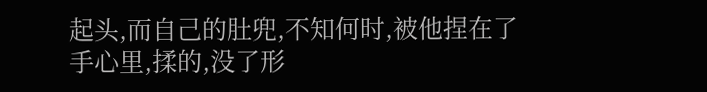起头,而自己的肚兜,不知何时,被他捏在了手心里,揉的,没了形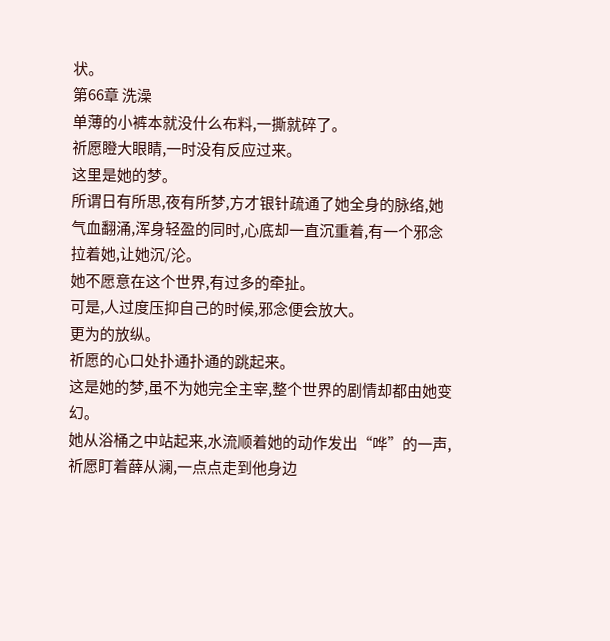状。
第66章 洗澡
单薄的小裤本就没什么布料,一撕就碎了。
祈愿瞪大眼睛,一时没有反应过来。
这里是她的梦。
所谓日有所思,夜有所梦,方才银针疏通了她全身的脉络,她气血翻涌,浑身轻盈的同时,心底却一直沉重着,有一个邪念拉着她,让她沉/沦。
她不愿意在这个世界,有过多的牵扯。
可是,人过度压抑自己的时候,邪念便会放大。
更为的放纵。
祈愿的心口处扑通扑通的跳起来。
这是她的梦,虽不为她完全主宰,整个世界的剧情却都由她变幻。
她从浴桶之中站起来,水流顺着她的动作发出“哗”的一声,祈愿盯着薛从澜,一点点走到他身边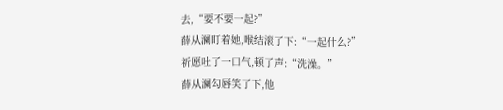去,“要不要一起?”
薛从澜盯着她,喉结滚了下:“一起什么?”
祈愿吐了一口气,顿了声:“洗澡。”
薛从澜勾唇笑了下,他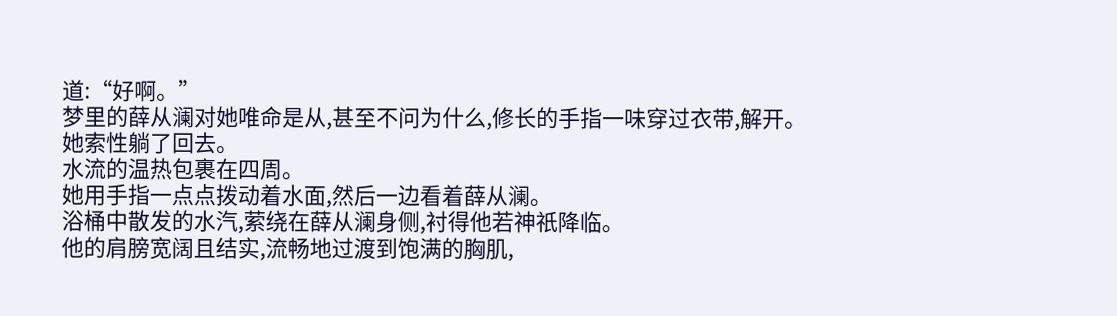道:“好啊。”
梦里的薛从澜对她唯命是从,甚至不问为什么,修长的手指一味穿过衣带,解开。
她索性躺了回去。
水流的温热包裹在四周。
她用手指一点点拨动着水面,然后一边看着薛从澜。
浴桶中散发的水汽,萦绕在薛从澜身侧,衬得他若神祇降临。
他的肩膀宽阔且结实,流畅地过渡到饱满的胸肌,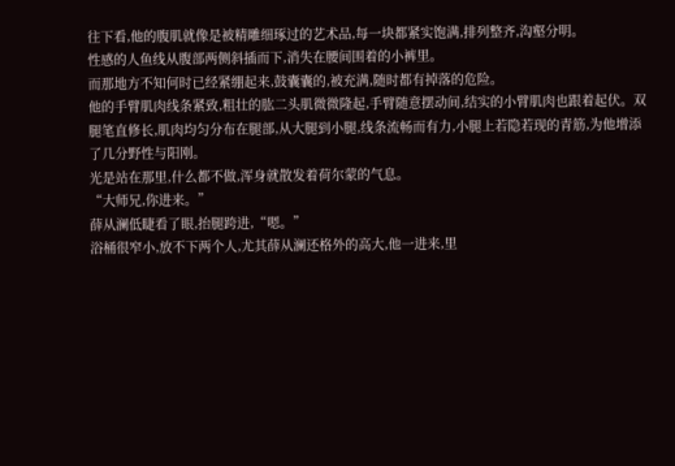往下看,他的腹肌就像是被精雕细琢过的艺术品,每一块都紧实饱满,排列整齐,沟壑分明。
性感的人鱼线从腹部两侧斜插而下,消失在腰间围着的小裤里。
而那地方不知何时已经紧绷起来,鼓囊囊的,被充满,随时都有掉落的危险。
他的手臂肌肉线条紧致,粗壮的肱二头肌微微隆起,手臂随意摆动间,结实的小臂肌肉也跟着起伏。双腿笔直修长,肌肉均匀分布在腿部,从大腿到小腿,线条流畅而有力,小腿上若隐若现的青筋,为他增添了几分野性与阳刚。
光是站在那里,什么都不做,浑身就散发着荷尔蒙的气息。
“大师兄,你进来。”
薛从澜低睫看了眼,抬腿跨进,“嗯。”
浴桶很窄小,放不下两个人,尤其薛从澜还格外的高大,他一进来,里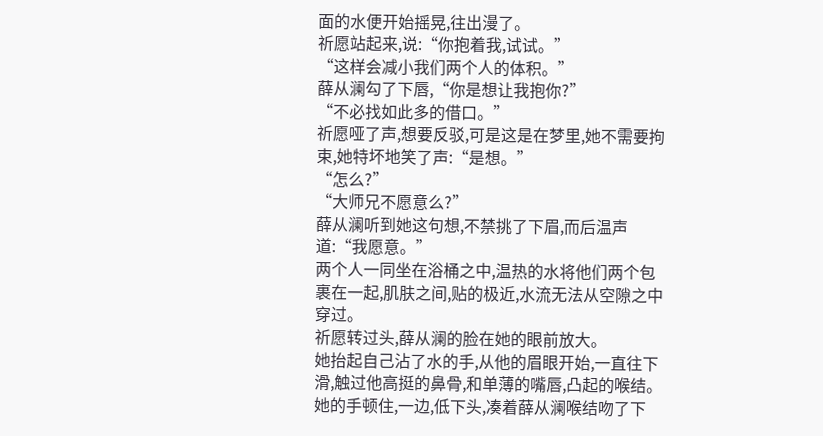面的水便开始摇晃,往出漫了。
祈愿站起来,说:“你抱着我,试试。”
“这样会减小我们两个人的体积。”
薛从澜勾了下唇,“你是想让我抱你?”
“不必找如此多的借口。”
祈愿哑了声,想要反驳,可是这是在梦里,她不需要拘束,她特坏地笑了声:“是想。”
“怎么?”
“大师兄不愿意么?”
薛从澜听到她这句想,不禁挑了下眉,而后温声道:“我愿意。”
两个人一同坐在浴桶之中,温热的水将他们两个包裹在一起,肌肤之间,贴的极近,水流无法从空隙之中穿过。
祈愿转过头,薛从澜的脸在她的眼前放大。
她抬起自己沾了水的手,从他的眉眼开始,一直往下滑,触过他高挺的鼻骨,和单薄的嘴唇,凸起的喉结。
她的手顿住,一边,低下头,凑着薛从澜喉结吻了下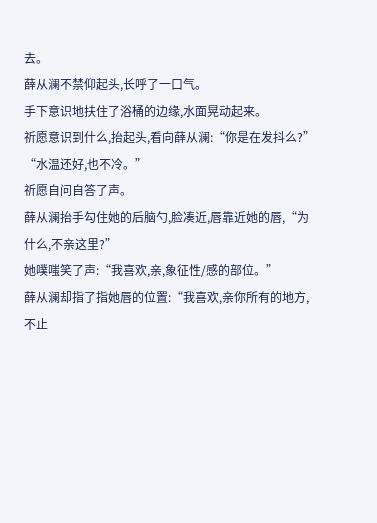去。
薛从澜不禁仰起头,长呼了一口气。
手下意识地扶住了浴桶的边缘,水面晃动起来。
祈愿意识到什么,抬起头,看向薛从澜:“你是在发抖么?”
“水温还好,也不冷。”
祈愿自问自答了声。
薛从澜抬手勾住她的后脑勺,脸凑近,唇靠近她的唇,“为什么,不亲这里?”
她噗嗤笑了声:“我喜欢,亲,象征性/感的部位。”
薛从澜却指了指她唇的位置:“我喜欢,亲你所有的地方,不止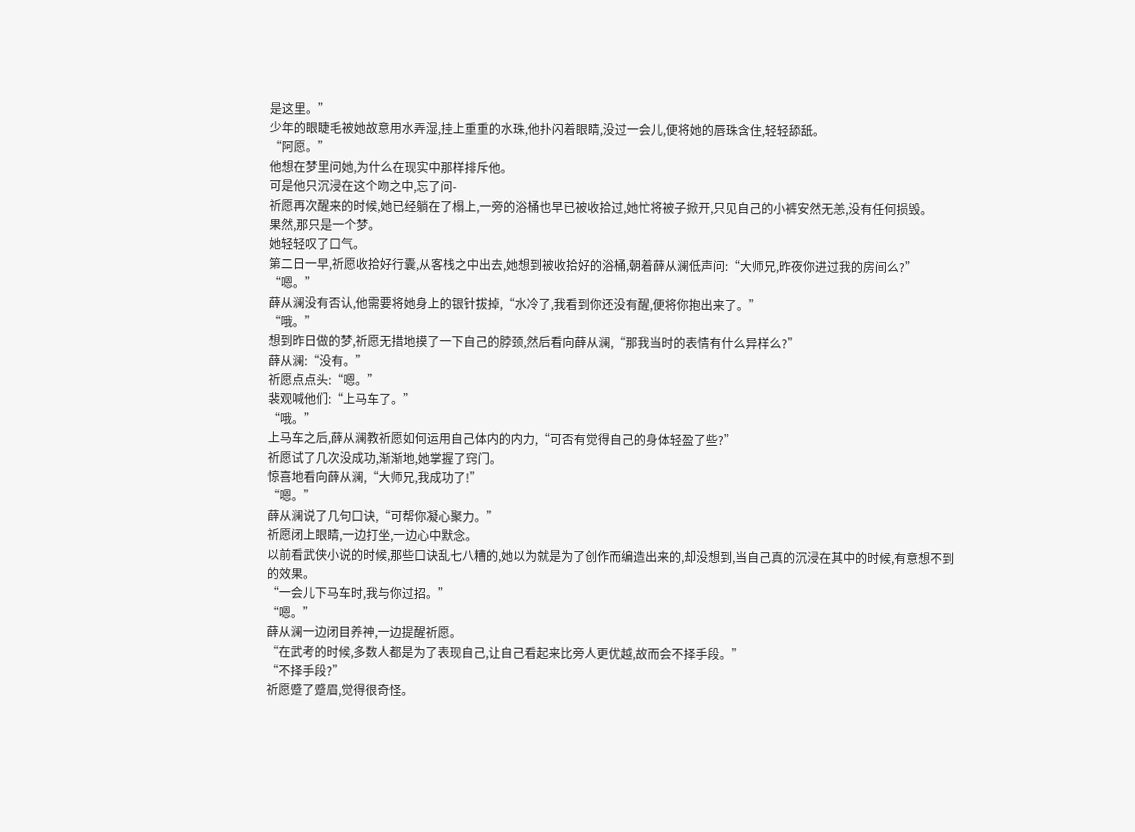是这里。”
少年的眼睫毛被她故意用水弄湿,挂上重重的水珠,他扑闪着眼睛,没过一会儿,便将她的唇珠含住,轻轻舔舐。
“阿愿。”
他想在梦里问她,为什么在现实中那样排斥他。
可是他只沉浸在这个吻之中,忘了问-
祈愿再次醒来的时候,她已经躺在了榻上,一旁的浴桶也早已被收拾过,她忙将被子掀开,只见自己的小裤安然无恙,没有任何损毁。
果然,那只是一个梦。
她轻轻叹了口气。
第二日一早,祈愿收拾好行囊,从客栈之中出去,她想到被收拾好的浴桶,朝着薛从澜低声问:“大师兄,昨夜你进过我的房间么?”
“嗯。”
薛从澜没有否认,他需要将她身上的银针拔掉,“水冷了,我看到你还没有醒,便将你抱出来了。”
“哦。”
想到昨日做的梦,祈愿无措地摸了一下自己的脖颈,然后看向薛从澜,“那我当时的表情有什么异样么?”
薛从澜:“没有。”
祈愿点点头:“嗯。”
裴观喊他们:“上马车了。”
“哦。”
上马车之后,薛从澜教祈愿如何运用自己体内的内力,“可否有觉得自己的身体轻盈了些?”
祈愿试了几次没成功,渐渐地,她掌握了窍门。
惊喜地看向薛从澜,“大师兄,我成功了!”
“嗯。”
薛从澜说了几句口诀,“可帮你凝心聚力。”
祈愿闭上眼睛,一边打坐,一边心中默念。
以前看武侠小说的时候,那些口诀乱七八糟的,她以为就是为了创作而编造出来的,却没想到,当自己真的沉浸在其中的时候,有意想不到的效果。
“一会儿下马车时,我与你过招。”
“嗯。”
薛从澜一边闭目养神,一边提醒祈愿。
“在武考的时候,多数人都是为了表现自己,让自己看起来比旁人更优越,故而会不择手段。”
“不择手段?”
祈愿蹙了蹙眉,觉得很奇怪。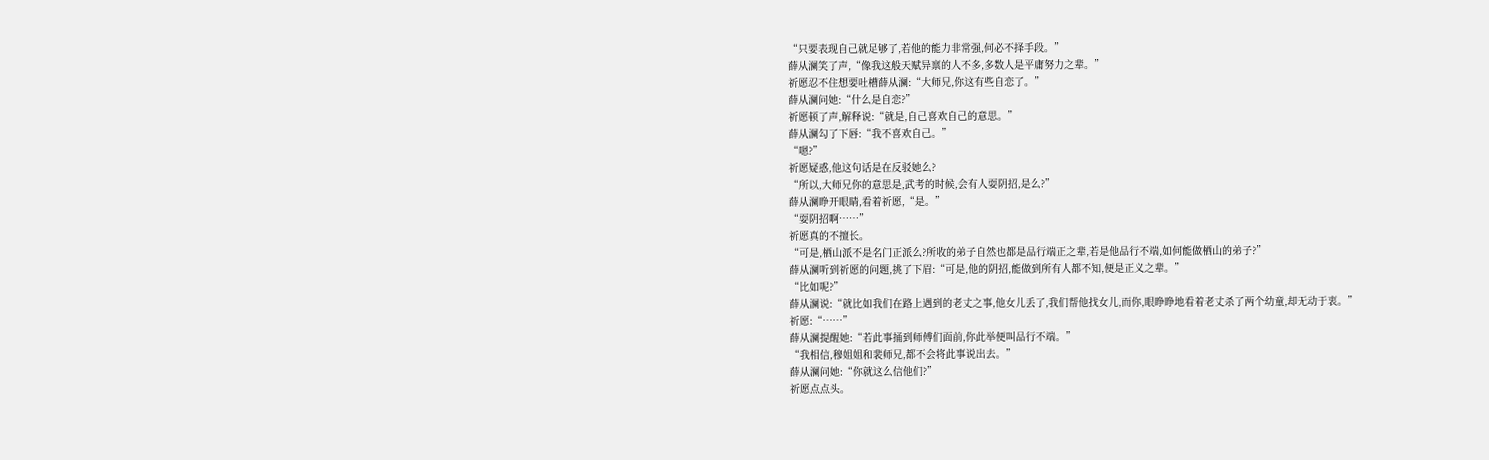“只要表现自己就足够了,若他的能力非常强,何必不择手段。”
薛从澜笑了声,“像我这般天赋异禀的人不多,多数人是平庸努力之辈。”
祈愿忍不住想要吐槽薛从澜:“大师兄,你这有些自恋了。”
薛从澜问她:“什么是自恋?”
祈愿顿了声,解释说:“就是,自己喜欢自己的意思。”
薛从澜勾了下唇:“我不喜欢自己。”
“嗯?”
祈愿疑惑,他这句话是在反驳她么?
“所以,大师兄你的意思是,武考的时候,会有人耍阴招,是么?”
薛从澜睁开眼睛,看着祈愿,“是。”
“耍阴招啊……”
祈愿真的不擅长。
“可是,栖山派不是名门正派么?所收的弟子自然也都是品行端正之辈,若是他品行不端,如何能做栖山的弟子?”
薛从澜听到祈愿的问题,挑了下眉:“可是,他的阴招,能做到所有人都不知,便是正义之辈。”
“比如呢?”
薛从澜说:“就比如我们在路上遇到的老丈之事,他女儿丢了,我们帮他找女儿,而你,眼睁睁地看着老丈杀了两个幼童,却无动于衷。”
祈愿:“……”
薛从澜提醒她:“若此事捅到师傅们面前,你此举便叫品行不端。”
“我相信,穆姐姐和裴师兄,都不会将此事说出去。”
薛从澜问她:“你就这么信他们?”
祈愿点点头。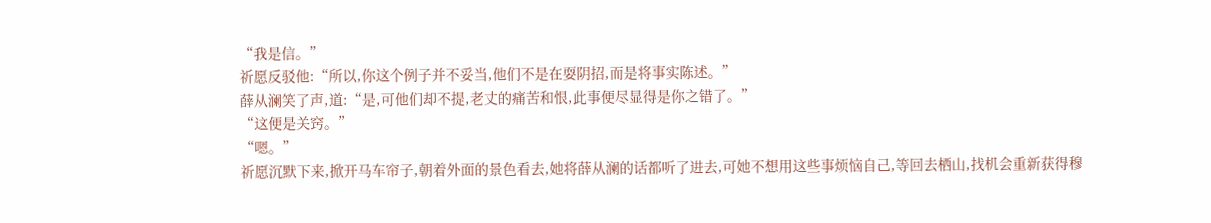“我是信。”
祈愿反驳他:“所以,你这个例子并不妥当,他们不是在耍阴招,而是将事实陈述。”
薛从澜笑了声,道:“是,可他们却不提,老丈的痛苦和恨,此事便尽显得是你之错了。”
“这便是关窍。”
“嗯。”
祈愿沉默下来,掀开马车帘子,朝着外面的景色看去,她将薛从澜的话都听了进去,可她不想用这些事烦恼自己,等回去栖山,找机会重新获得穆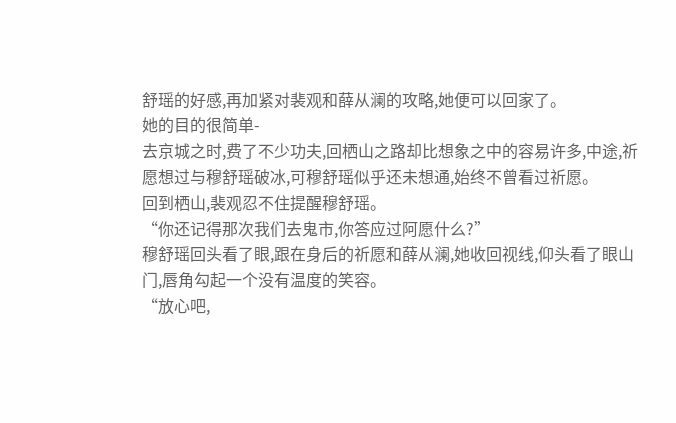舒瑶的好感,再加紧对裴观和薛从澜的攻略,她便可以回家了。
她的目的很简单-
去京城之时,费了不少功夫,回栖山之路却比想象之中的容易许多,中途,祈愿想过与穆舒瑶破冰,可穆舒瑶似乎还未想通,始终不曾看过祈愿。
回到栖山,裴观忍不住提醒穆舒瑶。
“你还记得那次我们去鬼市,你答应过阿愿什么?”
穆舒瑶回头看了眼,跟在身后的祈愿和薛从澜,她收回视线,仰头看了眼山门,唇角勾起一个没有温度的笑容。
“放心吧,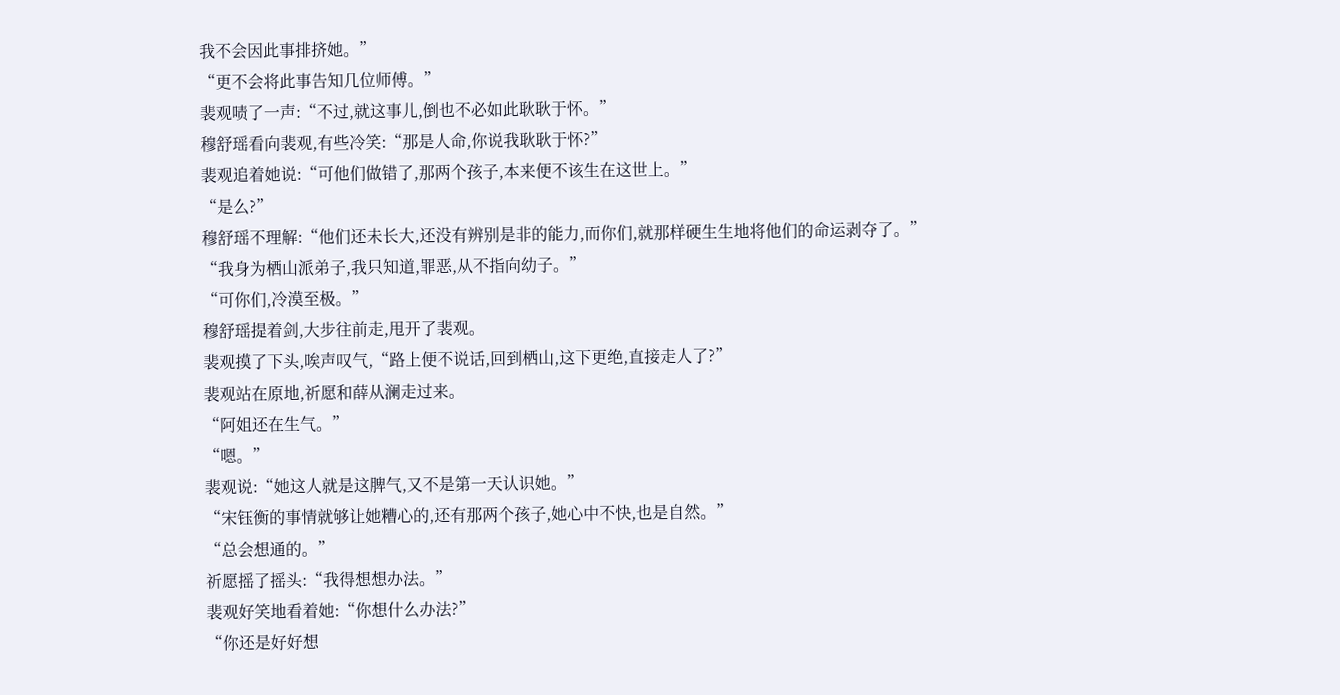我不会因此事排挤她。”
“更不会将此事告知几位师傅。”
裴观啧了一声:“不过,就这事儿,倒也不必如此耿耿于怀。”
穆舒瑶看向裴观,有些冷笑:“那是人命,你说我耿耿于怀?”
裴观追着她说:“可他们做错了,那两个孩子,本来便不该生在这世上。”
“是么?”
穆舒瑶不理解:“他们还未长大,还没有辨别是非的能力,而你们,就那样硬生生地将他们的命运剥夺了。”
“我身为栖山派弟子,我只知道,罪恶,从不指向幼子。”
“可你们,冷漠至极。”
穆舒瑶提着剑,大步往前走,甩开了裴观。
裴观摸了下头,唉声叹气,“路上便不说话,回到栖山,这下更绝,直接走人了?”
裴观站在原地,祈愿和薛从澜走过来。
“阿姐还在生气。”
“嗯。”
裴观说:“她这人就是这脾气,又不是第一天认识她。”
“宋钰衡的事情就够让她糟心的,还有那两个孩子,她心中不快,也是自然。”
“总会想通的。”
祈愿摇了摇头:“我得想想办法。”
裴观好笑地看着她:“你想什么办法?”
“你还是好好想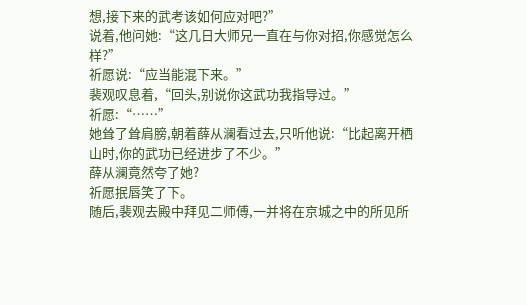想,接下来的武考该如何应对吧?”
说着,他问她:“这几日大师兄一直在与你对招,你感觉怎么样?”
祈愿说:“应当能混下来。”
裴观叹息着,“回头,别说你这武功我指导过。”
祈愿:“……”
她耸了耸肩膀,朝着薛从澜看过去,只听他说:“比起离开栖山时,你的武功已经进步了不少。”
薛从澜竟然夸了她?
祈愿抿唇笑了下。
随后,裴观去殿中拜见二师傅,一并将在京城之中的所见所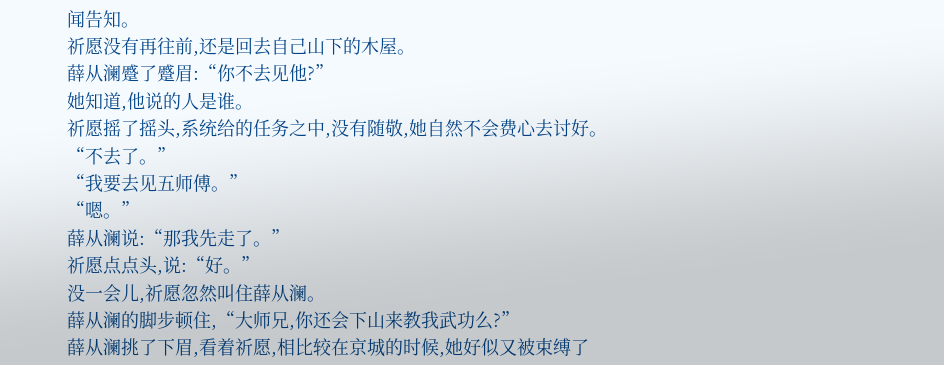闻告知。
祈愿没有再往前,还是回去自己山下的木屋。
薛从澜蹙了蹙眉:“你不去见他?”
她知道,他说的人是谁。
祈愿摇了摇头,系统给的任务之中,没有随敬,她自然不会费心去讨好。
“不去了。”
“我要去见五师傅。”
“嗯。”
薛从澜说:“那我先走了。”
祈愿点点头,说:“好。”
没一会儿,祈愿忽然叫住薛从澜。
薛从澜的脚步顿住,“大师兄,你还会下山来教我武功么?”
薛从澜挑了下眉,看着祈愿,相比较在京城的时候,她好似又被束缚了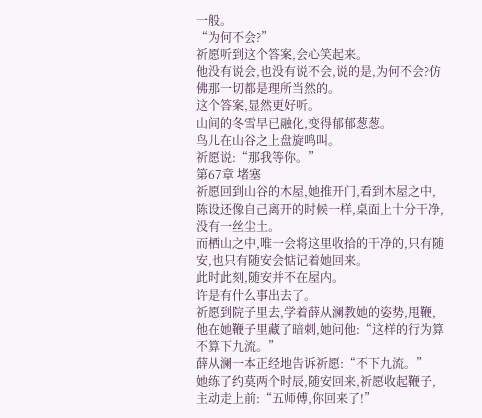一般。
“为何不会?”
祈愿听到这个答案,会心笑起来。
他没有说会,也没有说不会,说的是,为何不会?仿佛那一切都是理所当然的。
这个答案,显然更好听。
山间的冬雪早已融化,变得郁郁葱葱。
鸟儿在山谷之上盘旋鸣叫。
祈愿说:“那我等你。”
第67章 堵塞
祈愿回到山谷的木屋,她推开门,看到木屋之中,陈设还像自己离开的时候一样,桌面上十分干净,没有一丝尘土。
而栖山之中,唯一会将这里收拾的干净的,只有随安,也只有随安会惦记着她回来。
此时此刻,随安并不在屋内。
许是有什么事出去了。
祈愿到院子里去,学着薛从澜教她的姿势,甩鞭,他在她鞭子里藏了暗刺,她问他:“这样的行为算不算下九流。”
薛从澜一本正经地告诉祈愿:“不下九流。”
她练了约莫两个时辰,随安回来,祈愿收起鞭子,主动走上前:“五师傅,你回来了!”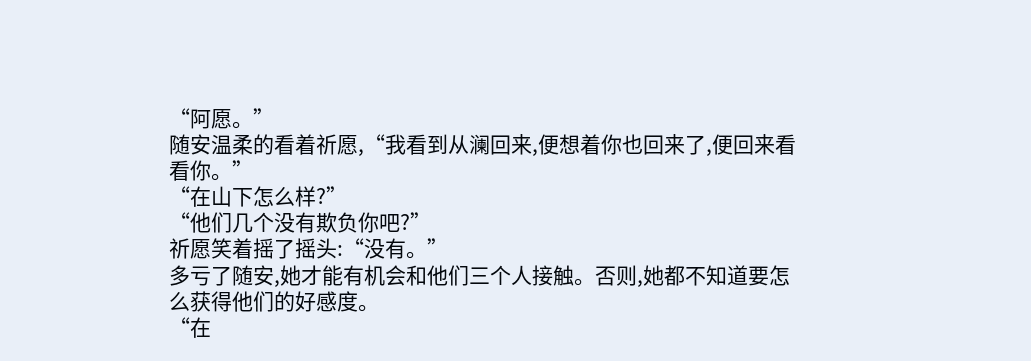“阿愿。”
随安温柔的看着祈愿,“我看到从澜回来,便想着你也回来了,便回来看看你。”
“在山下怎么样?”
“他们几个没有欺负你吧?”
祈愿笑着摇了摇头:“没有。”
多亏了随安,她才能有机会和他们三个人接触。否则,她都不知道要怎么获得他们的好感度。
“在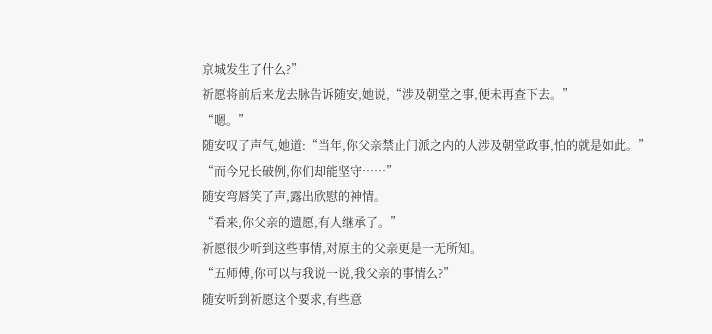京城发生了什么?”
祈愿将前后来龙去脉告诉随安,她说,“涉及朝堂之事,便未再查下去。”
“嗯。”
随安叹了声气,她道:“当年,你父亲禁止门派之内的人涉及朝堂政事,怕的就是如此。”
“而今兄长破例,你们却能坚守……”
随安弯唇笑了声,露出欣慰的神情。
“看来,你父亲的遗愿,有人继承了。”
祈愿很少听到这些事情,对原主的父亲更是一无所知。
“五师傅,你可以与我说一说,我父亲的事情么?”
随安听到祈愿这个要求,有些意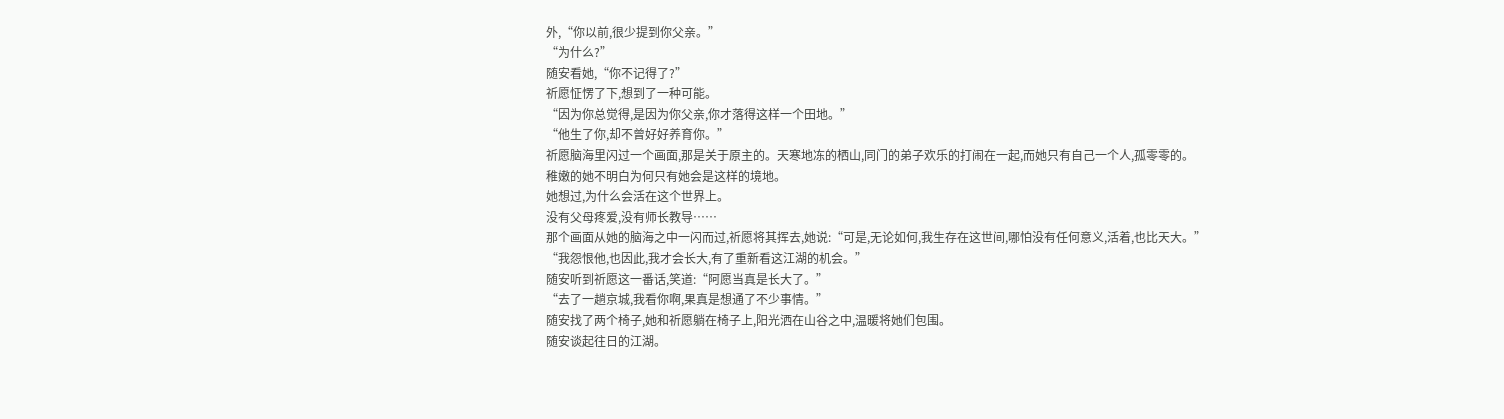外,“你以前,很少提到你父亲。”
“为什么?”
随安看她,“你不记得了?”
祈愿怔愣了下,想到了一种可能。
“因为你总觉得,是因为你父亲,你才落得这样一个田地。”
“他生了你,却不曾好好养育你。”
祈愿脑海里闪过一个画面,那是关于原主的。天寒地冻的栖山,同门的弟子欢乐的打闹在一起,而她只有自己一个人,孤零零的。
稚嫩的她不明白为何只有她会是这样的境地。
她想过,为什么会活在这个世界上。
没有父母疼爱,没有师长教导……
那个画面从她的脑海之中一闪而过,祈愿将其挥去,她说:“可是,无论如何,我生存在这世间,哪怕没有任何意义,活着,也比天大。”
“我怨恨他,也因此,我才会长大,有了重新看这江湖的机会。”
随安听到祈愿这一番话,笑道:“阿愿当真是长大了。”
“去了一趟京城,我看你啊,果真是想通了不少事情。”
随安找了两个椅子,她和祈愿躺在椅子上,阳光洒在山谷之中,温暖将她们包围。
随安谈起往日的江湖。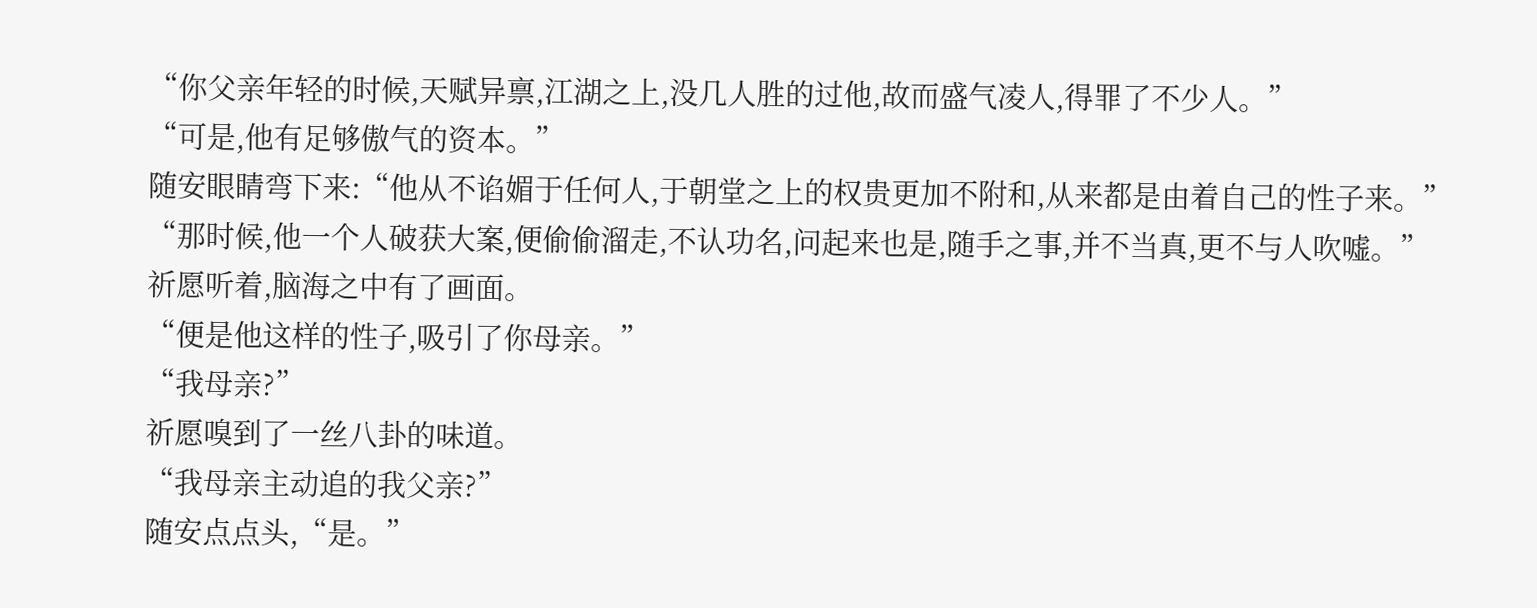“你父亲年轻的时候,天赋异禀,江湖之上,没几人胜的过他,故而盛气凌人,得罪了不少人。”
“可是,他有足够傲气的资本。”
随安眼睛弯下来:“他从不谄媚于任何人,于朝堂之上的权贵更加不附和,从来都是由着自己的性子来。”
“那时候,他一个人破获大案,便偷偷溜走,不认功名,问起来也是,随手之事,并不当真,更不与人吹嘘。”
祈愿听着,脑海之中有了画面。
“便是他这样的性子,吸引了你母亲。”
“我母亲?”
祈愿嗅到了一丝八卦的味道。
“我母亲主动追的我父亲?”
随安点点头,“是。”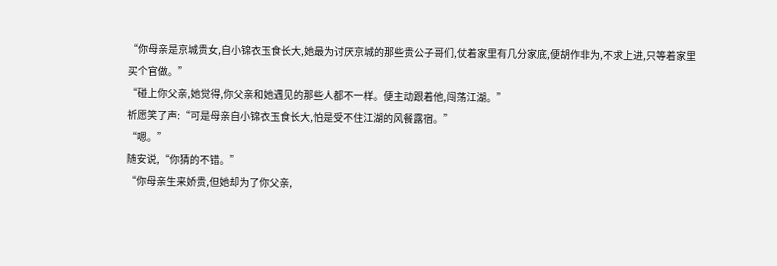“你母亲是京城贵女,自小锦衣玉食长大,她最为讨厌京城的那些贵公子哥们,仗着家里有几分家底,便胡作非为,不求上进,只等着家里买个官做。”
“碰上你父亲,她觉得,你父亲和她遇见的那些人都不一样。便主动跟着他,闯荡江湖。”
祈愿笑了声:“可是母亲自小锦衣玉食长大,怕是受不住江湖的风餐露宿。”
“嗯。”
随安说,“你猜的不错。”
“你母亲生来娇贵,但她却为了你父亲,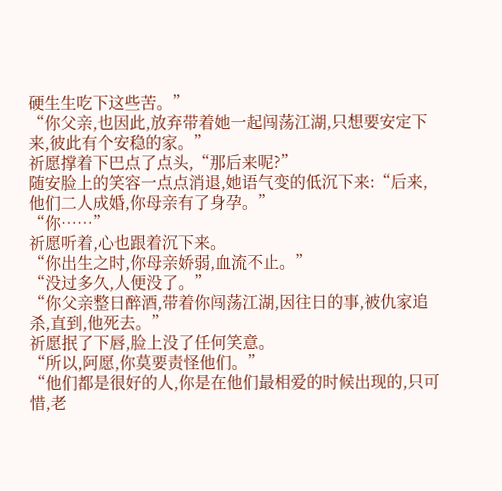硬生生吃下这些苦。”
“你父亲,也因此,放弃带着她一起闯荡江湖,只想要安定下来,彼此有个安稳的家。”
祈愿撑着下巴点了点头,“那后来呢?”
随安脸上的笑容一点点消退,她语气变的低沉下来:“后来,他们二人成婚,你母亲有了身孕。”
“你……”
祈愿听着,心也跟着沉下来。
“你出生之时,你母亲娇弱,血流不止。”
“没过多久,人便没了。”
“你父亲整日醉酒,带着你闯荡江湖,因往日的事,被仇家追杀,直到,他死去。”
祈愿抿了下唇,脸上没了任何笑意。
“所以,阿愿,你莫要责怪他们。”
“他们都是很好的人,你是在他们最相爱的时候出现的,只可惜,老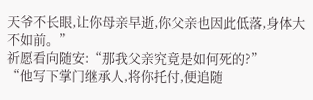天爷不长眼,让你母亲早逝,你父亲也因此低落,身体大不如前。”
祈愿看向随安:“那我父亲究竟是如何死的?”
“他写下掌门继承人,将你托付,便追随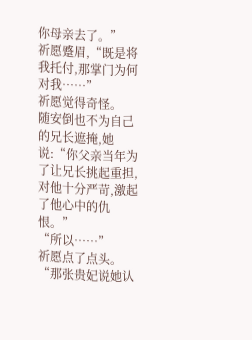你母亲去了。”
祈愿蹙眉,“既是将我托付,那掌门为何对我……”
祈愿觉得奇怪。
随安倒也不为自己的兄长遮掩,她说:“你父亲当年为了让兄长挑起重担,对他十分严苛,激起了他心中的仇恨。”
“所以……”
祈愿点了点头。
“那张贵妃说她认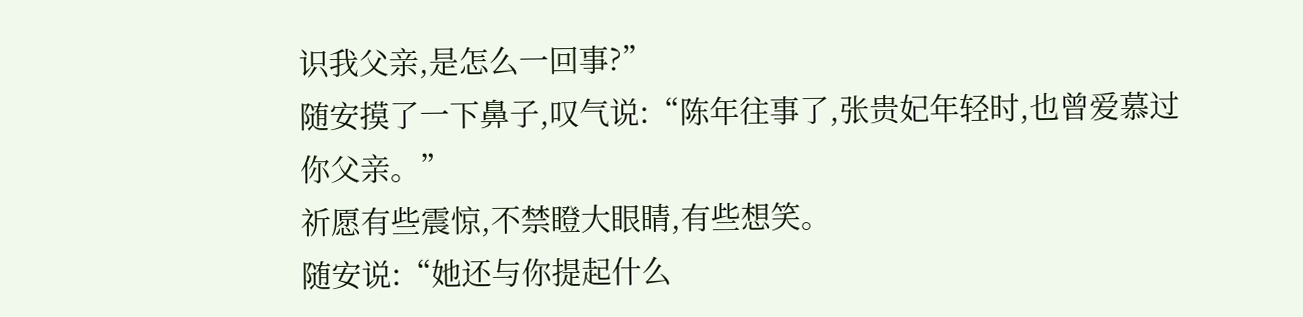识我父亲,是怎么一回事?”
随安摸了一下鼻子,叹气说:“陈年往事了,张贵妃年轻时,也曾爱慕过你父亲。”
祈愿有些震惊,不禁瞪大眼睛,有些想笑。
随安说:“她还与你提起什么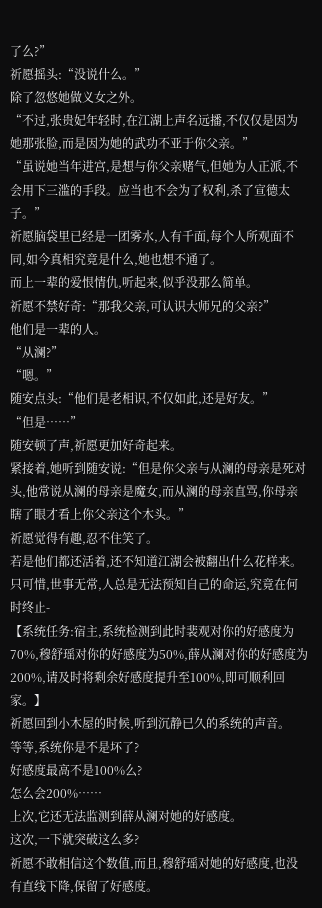了么?”
祈愿摇头:“没说什么。”
除了忽悠她做义女之外。
“不过,张贵妃年轻时,在江湖上声名远播,不仅仅是因为她那张脸,而是因为她的武功不亚于你父亲。”
“虽说她当年进宫,是想与你父亲赌气,但她为人正派,不会用下三滥的手段。应当也不会为了权利,杀了宣德太子。”
祈愿脑袋里已经是一团雾水,人有千面,每个人所观面不同,如今真相究竟是什么,她也想不通了。
而上一辈的爱恨情仇,听起来,似乎没那么简单。
祈愿不禁好奇:“那我父亲,可认识大师兄的父亲?”
他们是一辈的人。
“从澜?”
“嗯。”
随安点头:“他们是老相识,不仅如此,还是好友。”
“但是……”
随安顿了声,祈愿更加好奇起来。
紧接着,她听到随安说:“但是你父亲与从澜的母亲是死对头,他常说从澜的母亲是魔女,而从澜的母亲直骂,你母亲瞎了眼才看上你父亲这个木头。”
祈愿觉得有趣,忍不住笑了。
若是他们都还活着,还不知道江湖会被翻出什么花样来。
只可惜,世事无常,人总是无法预知自己的命运,究竟在何时终止-
【系统任务:宿主,系统检测到此时裴观对你的好感度为70%,穆舒瑶对你的好感度为50%,薛从澜对你的好感度为200%,请及时将剩余好感度提升至100%,即可顺利回家。】
祈愿回到小木屋的时候,听到沉静已久的系统的声音。
等等,系统你是不是坏了?
好感度最高不是100%么?
怎么会200%……
上次,它还无法监测到薛从澜对她的好感度。
这次,一下就突破这么多?
祈愿不敢相信这个数值,而且,穆舒瑶对她的好感度,也没有直线下降,保留了好感度。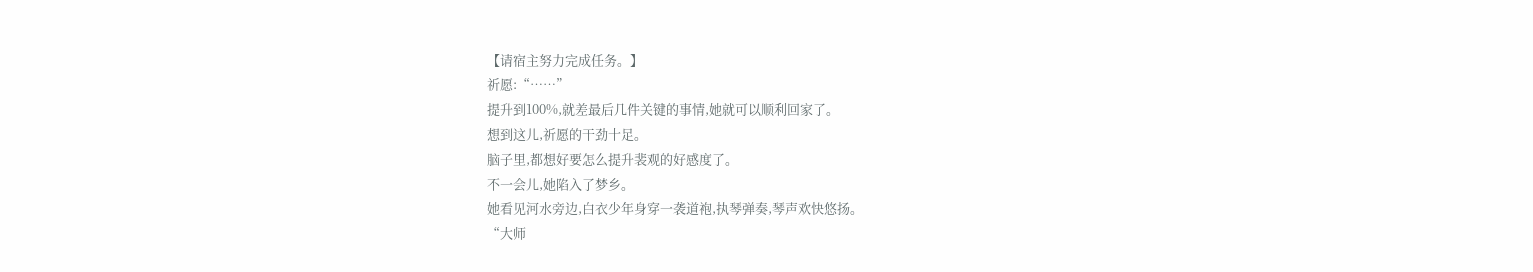【请宿主努力完成任务。】
祈愿:“……”
提升到100%,就差最后几件关键的事情,她就可以顺利回家了。
想到这儿,祈愿的干劲十足。
脑子里,都想好要怎么提升裴观的好感度了。
不一会儿,她陷入了梦乡。
她看见河水旁边,白衣少年身穿一袭道袍,执琴弹奏,琴声欢快悠扬。
“大师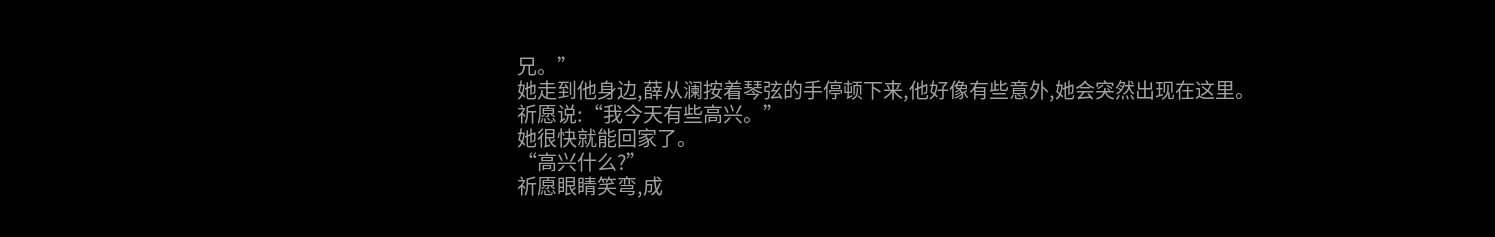兄。”
她走到他身边,薛从澜按着琴弦的手停顿下来,他好像有些意外,她会突然出现在这里。
祈愿说:“我今天有些高兴。”
她很快就能回家了。
“高兴什么?”
祈愿眼睛笑弯,成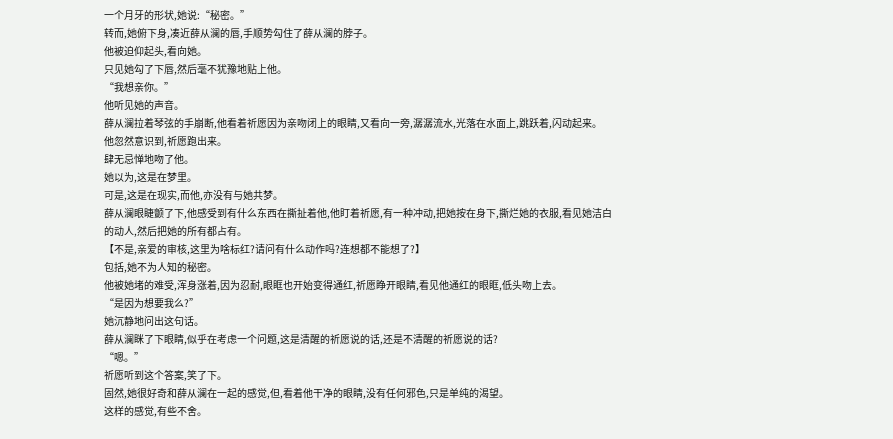一个月牙的形状,她说:“秘密。”
转而,她俯下身,凑近薛从澜的唇,手顺势勾住了薛从澜的脖子。
他被迫仰起头,看向她。
只见她勾了下唇,然后毫不犹豫地贴上他。
“我想亲你。”
他听见她的声音。
薛从澜拉着琴弦的手崩断,他看着祈愿因为亲吻闭上的眼睛,又看向一旁,潺潺流水,光落在水面上,跳跃着,闪动起来。
他忽然意识到,祈愿跑出来。
肆无忌惮地吻了他。
她以为,这是在梦里。
可是,这是在现实,而他,亦没有与她共梦。
薛从澜眼睫颤了下,他感受到有什么东西在撕扯着他,他盯着祈愿,有一种冲动,把她按在身下,撕烂她的衣服,看见她洁白的动人,然后把她的所有都占有。
【不是,亲爱的审核,这里为啥标红?请问有什么动作吗?连想都不能想了?】
包括,她不为人知的秘密。
他被她堵的难受,浑身涨着,因为忍耐,眼眶也开始变得通红,祈愿睁开眼睛,看见他通红的眼眶,低头吻上去。
“是因为想要我么?”
她沉静地问出这句话。
薛从澜眯了下眼睛,似乎在考虑一个问题,这是清醒的祈愿说的话,还是不清醒的祈愿说的话?
“嗯。”
祈愿听到这个答案,笑了下。
固然,她很好奇和薛从澜在一起的感觉,但,看着他干净的眼睛,没有任何邪色,只是单纯的渴望。
这样的感觉,有些不舍。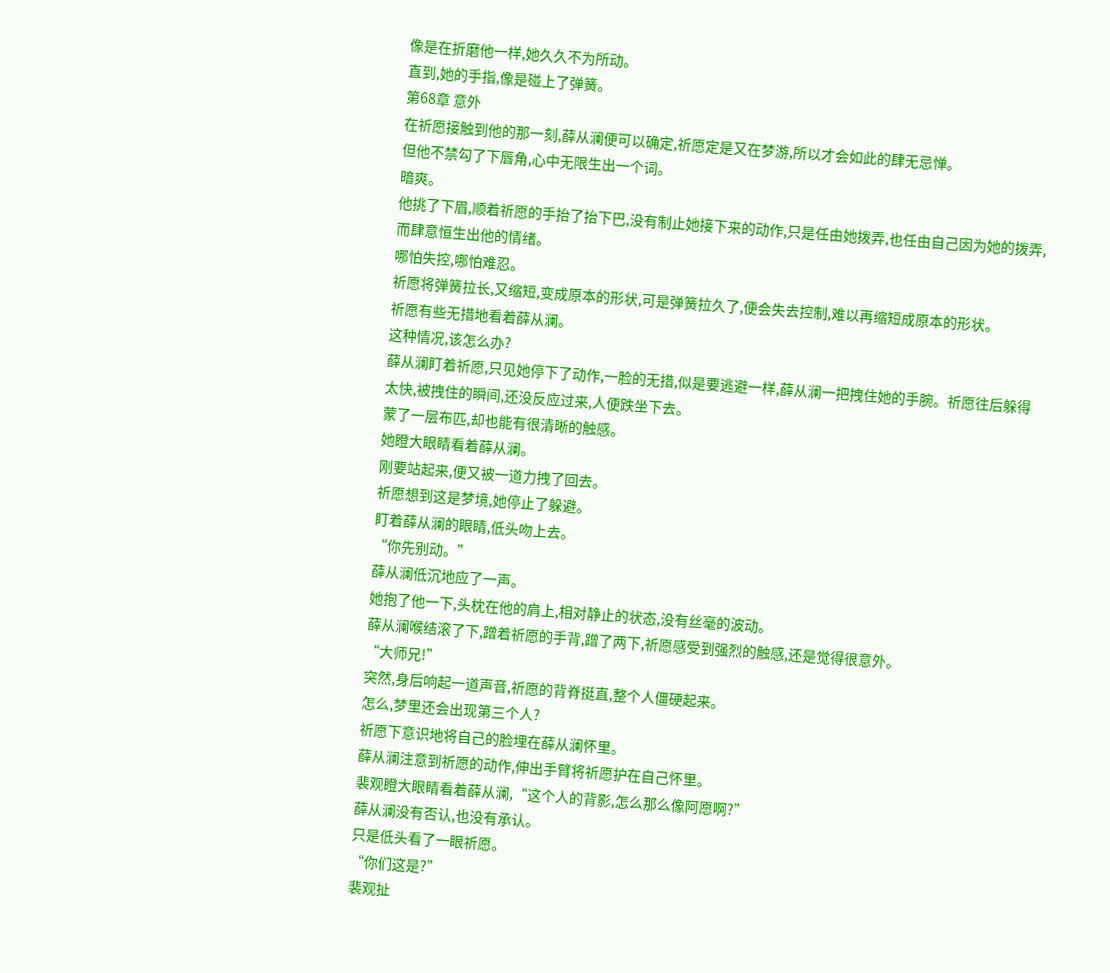像是在折磨他一样,她久久不为所动。
直到,她的手指,像是碰上了弹簧。
第68章 意外
在祈愿接触到他的那一刻,薛从澜便可以确定,祈愿定是又在梦游,所以才会如此的肆无忌惮。
但他不禁勾了下唇角,心中无限生出一个词。
暗爽。
他挑了下眉,顺着祈愿的手抬了抬下巴,没有制止她接下来的动作,只是任由她拨弄,也任由自己因为她的拨弄,而肆意恒生出他的情绪。
哪怕失控,哪怕难忍。
祈愿将弹簧拉长,又缩短,变成原本的形状,可是弹簧拉久了,便会失去控制,难以再缩短成原本的形状。
祈愿有些无措地看着薛从澜。
这种情况,该怎么办?
薛从澜盯着祈愿,只见她停下了动作,一脸的无措,似是要逃避一样,薛从澜一把拽住她的手腕。祈愿往后躲得太快,被拽住的瞬间,还没反应过来,人便跌坐下去。
蒙了一层布匹,却也能有很清晰的触感。
她瞪大眼睛看着薛从澜。
刚要站起来,便又被一道力拽了回去。
祈愿想到这是梦境,她停止了躲避。
盯着薛从澜的眼睛,低头吻上去。
“你先别动。”
薛从澜低沉地应了一声。
她抱了他一下,头枕在他的肩上,相对静止的状态,没有丝毫的波动。
薛从澜喉结滚了下,蹭着祈愿的手背,蹭了两下,祈愿感受到强烈的触感,还是觉得很意外。
“大师兄!”
突然,身后响起一道声音,祈愿的背脊挺直,整个人僵硬起来。
怎么,梦里还会出现第三个人?
祈愿下意识地将自己的脸埋在薛从澜怀里。
薛从澜注意到祈愿的动作,伸出手臂将祈愿护在自己怀里。
裴观瞪大眼睛看着薛从澜,“这个人的背影,怎么那么像阿愿啊?”
薛从澜没有否认,也没有承认。
只是低头看了一眼祈愿。
“你们这是?”
裴观扯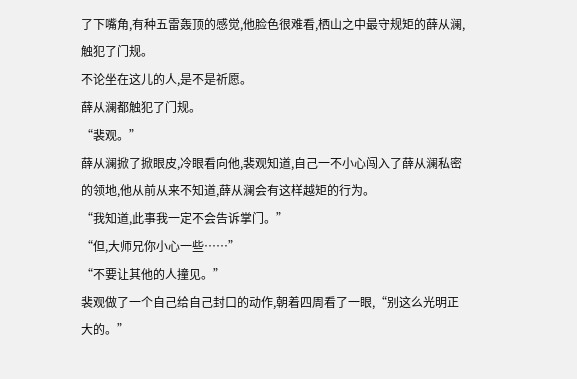了下嘴角,有种五雷轰顶的感觉,他脸色很难看,栖山之中最守规矩的薛从澜,触犯了门规。
不论坐在这儿的人,是不是祈愿。
薛从澜都触犯了门规。
“裴观。”
薛从澜掀了掀眼皮,冷眼看向他,裴观知道,自己一不小心闯入了薛从澜私密的领地,他从前从来不知道,薛从澜会有这样越矩的行为。
“我知道,此事我一定不会告诉掌门。”
“但,大师兄你小心一些……”
“不要让其他的人撞见。”
裴观做了一个自己给自己封口的动作,朝着四周看了一眼,“别这么光明正大的。”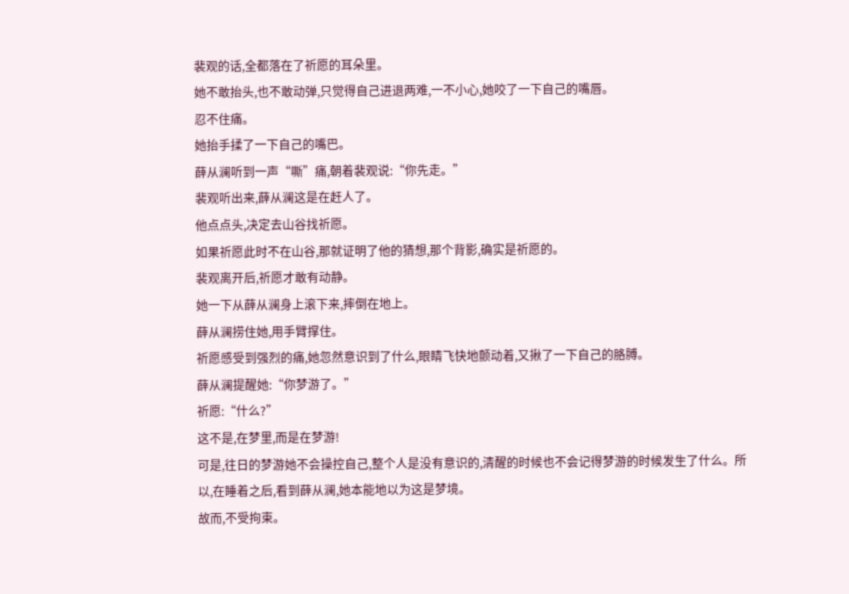裴观的话,全都落在了祈愿的耳朵里。
她不敢抬头,也不敢动弹,只觉得自己进退两难,一不小心,她咬了一下自己的嘴唇。
忍不住痛。
她抬手揉了一下自己的嘴巴。
薛从澜听到一声“嘶”痛,朝着裴观说:“你先走。”
裴观听出来,薛从澜这是在赶人了。
他点点头,决定去山谷找祈愿。
如果祈愿此时不在山谷,那就证明了他的猜想,那个背影,确实是祈愿的。
裴观离开后,祈愿才敢有动静。
她一下从薛从澜身上滚下来,摔倒在地上。
薛从澜捞住她,用手臂撑住。
祈愿感受到强烈的痛,她忽然意识到了什么,眼睛飞快地颤动着,又揪了一下自己的胳膊。
薛从澜提醒她:“你梦游了。”
祈愿:“什么?”
这不是,在梦里,而是在梦游!
可是,往日的梦游她不会操控自己,整个人是没有意识的,清醒的时候也不会记得梦游的时候发生了什么。所以,在睡着之后,看到薛从澜,她本能地以为这是梦境。
故而,不受拘束。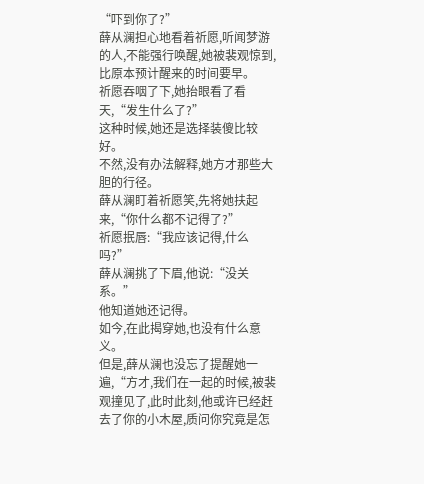“吓到你了?”
薛从澜担心地看着祈愿,听闻梦游的人,不能强行唤醒,她被裴观惊到,比原本预计醒来的时间要早。
祈愿吞咽了下,她抬眼看了看天,“发生什么了?”
这种时候,她还是选择装傻比较好。
不然,没有办法解释,她方才那些大胆的行径。
薛从澜盯着祈愿笑,先将她扶起来,“你什么都不记得了?”
祈愿抿唇:“我应该记得,什么吗?”
薛从澜挑了下眉,他说:“没关系。”
他知道她还记得。
如今,在此揭穿她,也没有什么意义。
但是,薛从澜也没忘了提醒她一遍,“方才,我们在一起的时候,被裴观撞见了,此时此刻,他或许已经赶去了你的小木屋,质问你究竟是怎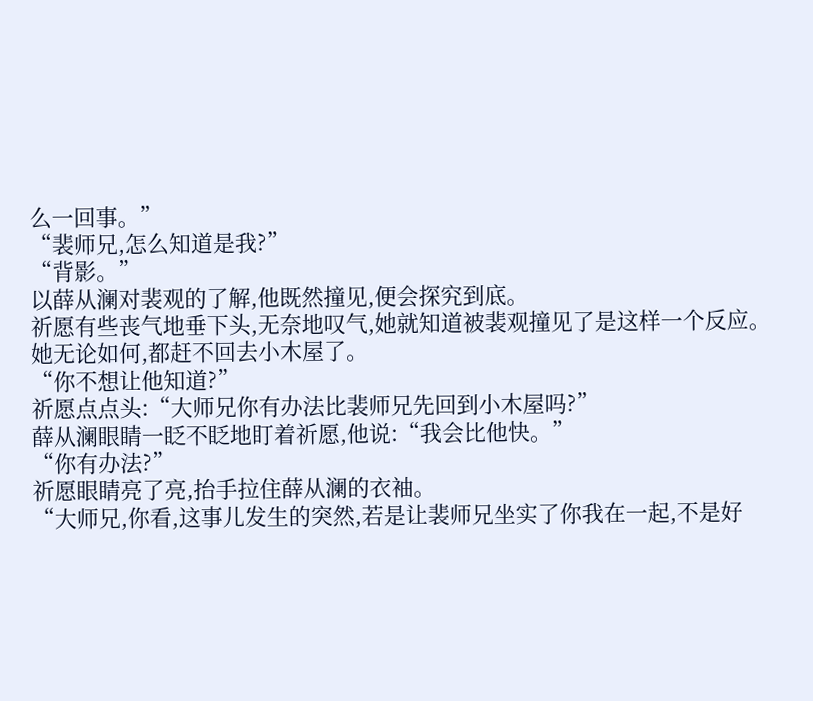么一回事。”
“裴师兄,怎么知道是我?”
“背影。”
以薛从澜对裴观的了解,他既然撞见,便会探究到底。
祈愿有些丧气地垂下头,无奈地叹气,她就知道被裴观撞见了是这样一个反应。
她无论如何,都赶不回去小木屋了。
“你不想让他知道?”
祈愿点点头:“大师兄你有办法比裴师兄先回到小木屋吗?”
薛从澜眼睛一眨不眨地盯着祈愿,他说:“我会比他快。”
“你有办法?”
祈愿眼睛亮了亮,抬手拉住薛从澜的衣袖。
“大师兄,你看,这事儿发生的突然,若是让裴师兄坐实了你我在一起,不是好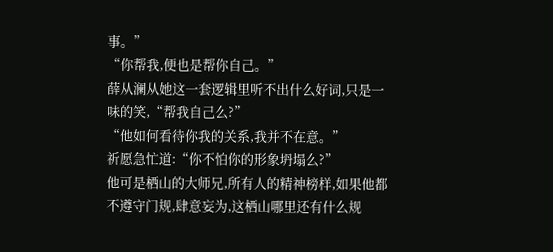事。”
“你帮我,便也是帮你自己。”
薛从澜从她这一套逻辑里听不出什么好词,只是一味的笑,“帮我自己么?”
“他如何看待你我的关系,我并不在意。”
祈愿急忙道:“你不怕你的形象坍塌么?”
他可是栖山的大师兄,所有人的精神榜样,如果他都不遵守门规,肆意妄为,这栖山哪里还有什么规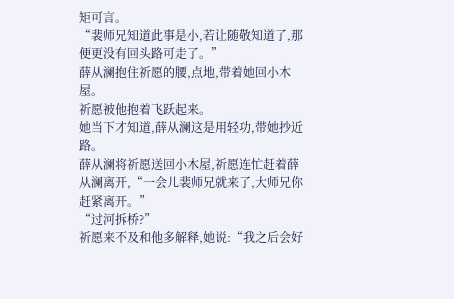矩可言。
“裴师兄知道此事是小,若让随敬知道了,那便更没有回头路可走了。”
薛从澜抱住祈愿的腰,点地,带着她回小木屋。
祈愿被他抱着飞跃起来。
她当下才知道,薛从澜这是用轻功,带她抄近路。
薛从澜将祈愿送回小木屋,祈愿连忙赶着薛从澜离开,“一会儿裴师兄就来了,大师兄你赶紧离开。”
“过河拆桥?”
祈愿来不及和他多解释,她说:“我之后会好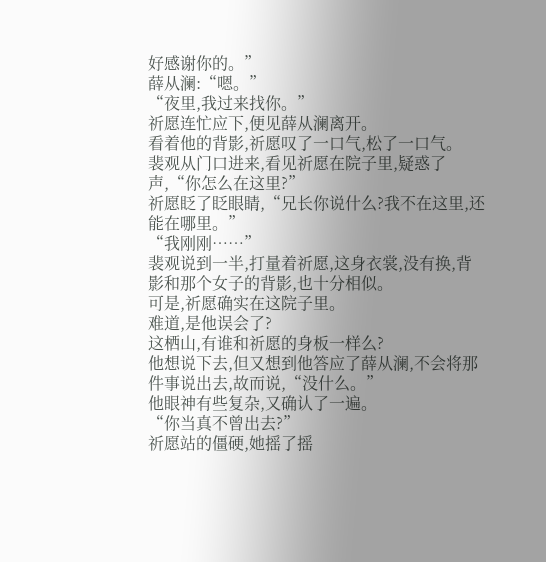好感谢你的。”
薛从澜:“嗯。”
“夜里,我过来找你。”
祈愿连忙应下,便见薛从澜离开。
看着他的背影,祈愿叹了一口气,松了一口气。
裴观从门口进来,看见祈愿在院子里,疑惑了声,“你怎么在这里?”
祈愿眨了眨眼睛,“兄长你说什么?我不在这里,还能在哪里。”
“我刚刚……”
裴观说到一半,打量着祈愿,这身衣裳,没有换,背影和那个女子的背影,也十分相似。
可是,祈愿确实在这院子里。
难道,是他误会了?
这栖山,有谁和祈愿的身板一样么?
他想说下去,但又想到他答应了薛从澜,不会将那件事说出去,故而说,“没什么。”
他眼神有些复杂,又确认了一遍。
“你当真不曾出去?”
祈愿站的僵硬,她摇了摇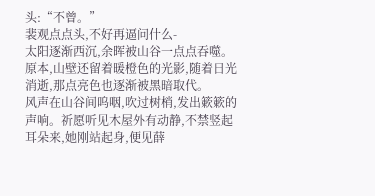头:“不曾。”
裴观点点头,不好再逼问什么-
太阳逐渐西沉,余晖被山谷一点点吞噬。
原本,山壁还留着暖橙色的光影,随着日光消逝,那点亮色也逐渐被黑暗取代。
风声在山谷间呜咽,吹过树梢,发出簌簌的声响。祈愿听见木屋外有动静,不禁竖起耳朵来,她刚站起身,便见薛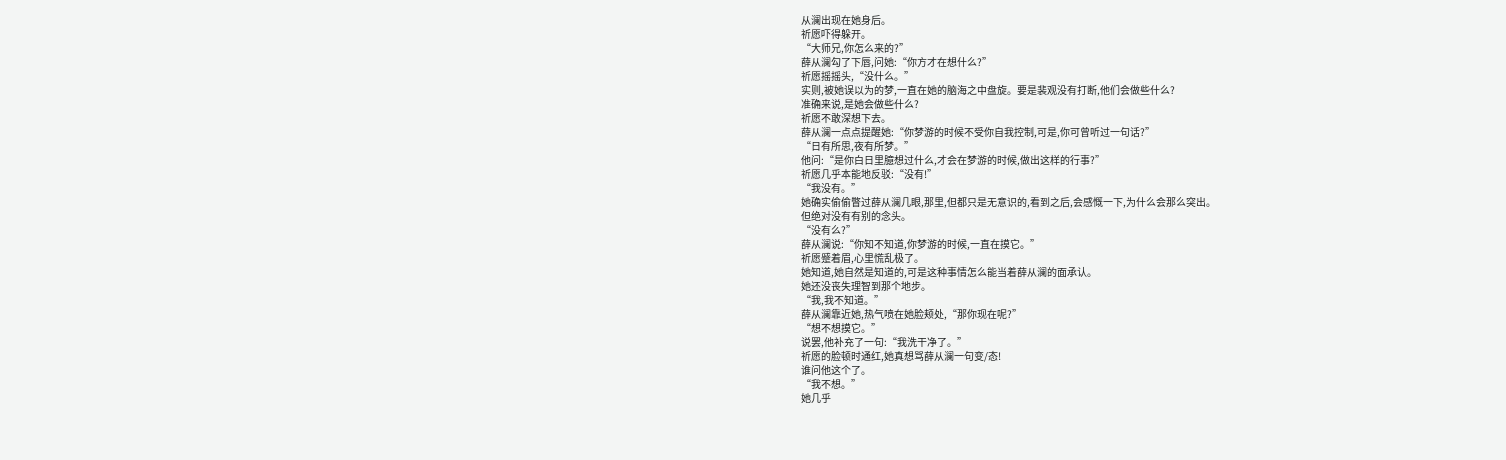从澜出现在她身后。
祈愿吓得躲开。
“大师兄,你怎么来的?”
薛从澜勾了下唇,问她:“你方才在想什么?”
祈愿摇摇头,“没什么。”
实则,被她误以为的梦,一直在她的脑海之中盘旋。要是裴观没有打断,他们会做些什么?
准确来说,是她会做些什么?
祈愿不敢深想下去。
薛从澜一点点提醒她:“你梦游的时候不受你自我控制,可是,你可曾听过一句话?”
“日有所思,夜有所梦。”
他问:“是你白日里臆想过什么,才会在梦游的时候,做出这样的行事?”
祈愿几乎本能地反驳:“没有!”
“我没有。”
她确实偷偷瞥过薛从澜几眼,那里,但都只是无意识的,看到之后,会感慨一下,为什么会那么突出。
但绝对没有有别的念头。
“没有么?”
薛从澜说:“你知不知道,你梦游的时候,一直在摸它。”
祈愿蹙着眉,心里慌乱极了。
她知道,她自然是知道的,可是这种事情怎么能当着薛从澜的面承认。
她还没丧失理智到那个地步。
“我,我不知道。”
薛从澜靠近她,热气喷在她脸颊处,“那你现在呢?”
“想不想摸它。”
说罢,他补充了一句:“我洗干净了。”
祈愿的脸顿时通红,她真想骂薛从澜一句变/态!
谁问他这个了。
“我不想。”
她几乎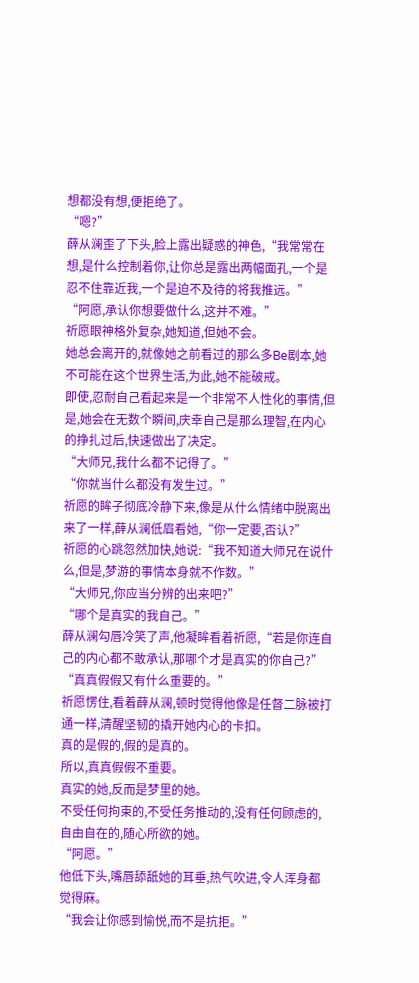想都没有想,便拒绝了。
“嗯?”
薛从澜歪了下头,脸上露出疑惑的神色,“我常常在想,是什么控制着你,让你总是露出两幅面孔,一个是忍不住靠近我,一个是迫不及待的将我推远。”
“阿愿,承认你想要做什么,这并不难。”
祈愿眼神格外复杂,她知道,但她不会。
她总会离开的,就像她之前看过的那么多Be剧本,她不可能在这个世界生活,为此,她不能破戒。
即使,忍耐自己看起来是一个非常不人性化的事情,但是,她会在无数个瞬间,庆幸自己是那么理智,在内心的挣扎过后,快速做出了决定。
“大师兄,我什么都不记得了。”
“你就当什么都没有发生过。”
祈愿的眸子彻底冷静下来,像是从什么情绪中脱离出来了一样,薛从澜低眉看她,“你一定要,否认?”
祈愿的心跳忽然加快,她说:“我不知道大师兄在说什么,但是,梦游的事情本身就不作数。”
“大师兄,你应当分辨的出来吧?”
“哪个是真实的我自己。”
薛从澜勾唇冷笑了声,他凝眸看着祈愿,“若是你连自己的内心都不敢承认,那哪个才是真实的你自己?”
“真真假假又有什么重要的。”
祈愿愣住,看着薛从澜,顿时觉得他像是任督二脉被打通一样,清醒坚韧的撬开她内心的卡扣。
真的是假的,假的是真的。
所以,真真假假不重要。
真实的她,反而是梦里的她。
不受任何拘束的,不受任务推动的,没有任何顾虑的,自由自在的,随心所欲的她。
“阿愿。”
他低下头,嘴唇舔舐她的耳垂,热气吹进,令人浑身都觉得麻。
“我会让你感到愉悦,而不是抗拒。”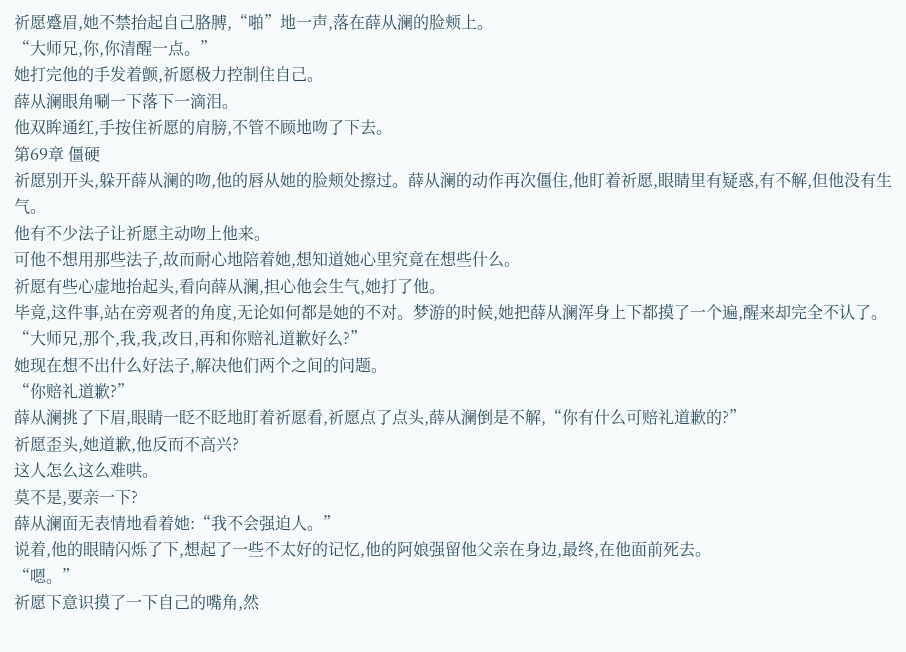祈愿蹙眉,她不禁抬起自己胳膊,“啪”地一声,落在薛从澜的脸颊上。
“大师兄,你,你清醒一点。”
她打完他的手发着颤,祈愿极力控制住自己。
薛从澜眼角唰一下落下一滴泪。
他双眸通红,手按住祈愿的肩膀,不管不顾地吻了下去。
第69章 僵硬
祈愿别开头,躲开薛从澜的吻,他的唇从她的脸颊处擦过。薛从澜的动作再次僵住,他盯着祈愿,眼睛里有疑惑,有不解,但他没有生气。
他有不少法子让祈愿主动吻上他来。
可他不想用那些法子,故而耐心地陪着她,想知道她心里究竟在想些什么。
祈愿有些心虚地抬起头,看向薛从澜,担心他会生气,她打了他。
毕竟,这件事,站在旁观者的角度,无论如何都是她的不对。梦游的时候,她把薛从澜浑身上下都摸了一个遍,醒来却完全不认了。
“大师兄,那个,我,我,改日,再和你赔礼道歉好么?”
她现在想不出什么好法子,解决他们两个之间的问题。
“你赔礼道歉?”
薛从澜挑了下眉,眼睛一眨不眨地盯着祈愿看,祈愿点了点头,薛从澜倒是不解,“你有什么可赔礼道歉的?”
祈愿歪头,她道歉,他反而不高兴?
这人怎么这么难哄。
莫不是,要亲一下?
薛从澜面无表情地看着她:“我不会强迫人。”
说着,他的眼睛闪烁了下,想起了一些不太好的记忆,他的阿娘强留他父亲在身边,最终,在他面前死去。
“嗯。”
祈愿下意识摸了一下自己的嘴角,然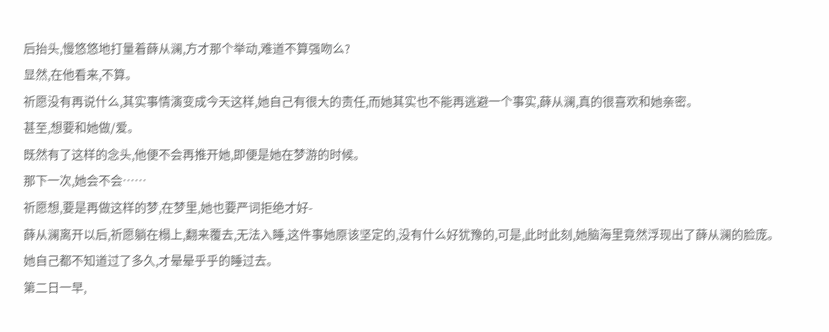后抬头,慢悠悠地打量着薛从澜,方才那个举动,难道不算强吻么?
显然,在他看来,不算。
祈愿没有再说什么,其实事情演变成今天这样,她自己有很大的责任,而她其实也不能再逃避一个事实,薛从澜,真的很喜欢和她亲密。
甚至,想要和她做/爱。
既然有了这样的念头,他便不会再推开她,即便是她在梦游的时候。
那下一次,她会不会……
祈愿想,要是再做这样的梦,在梦里,她也要严词拒绝才好-
薛从澜离开以后,祈愿躺在榻上,翻来覆去,无法入睡,这件事她原该坚定的,没有什么好犹豫的,可是,此时此刻,她脑海里竟然浮现出了薛从澜的脸庞。
她自己都不知道过了多久,才晕晕乎乎的睡过去。
第二日一早,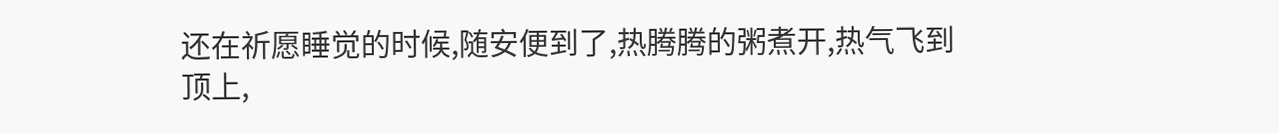还在祈愿睡觉的时候,随安便到了,热腾腾的粥煮开,热气飞到顶上,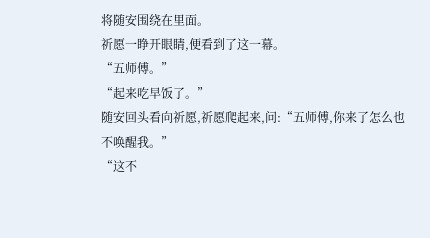将随安围绕在里面。
祈愿一睁开眼睛,便看到了这一幕。
“五师傅。”
“起来吃早饭了。”
随安回头看向祈愿,祈愿爬起来,问:“五师傅,你来了怎么也不唤醒我。”
“这不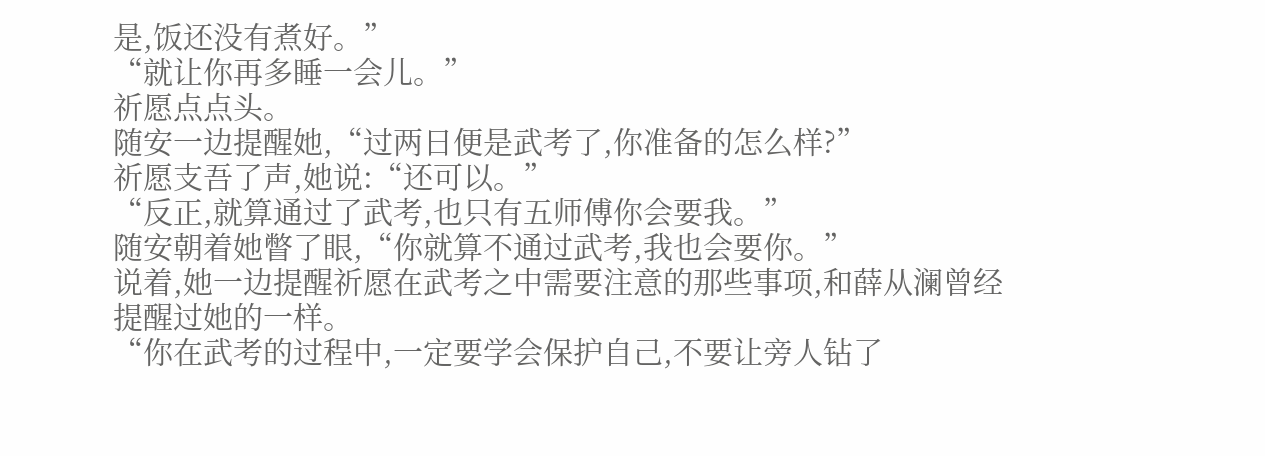是,饭还没有煮好。”
“就让你再多睡一会儿。”
祈愿点点头。
随安一边提醒她,“过两日便是武考了,你准备的怎么样?”
祈愿支吾了声,她说:“还可以。”
“反正,就算通过了武考,也只有五师傅你会要我。”
随安朝着她瞥了眼,“你就算不通过武考,我也会要你。”
说着,她一边提醒祈愿在武考之中需要注意的那些事项,和薛从澜曾经提醒过她的一样。
“你在武考的过程中,一定要学会保护自己,不要让旁人钻了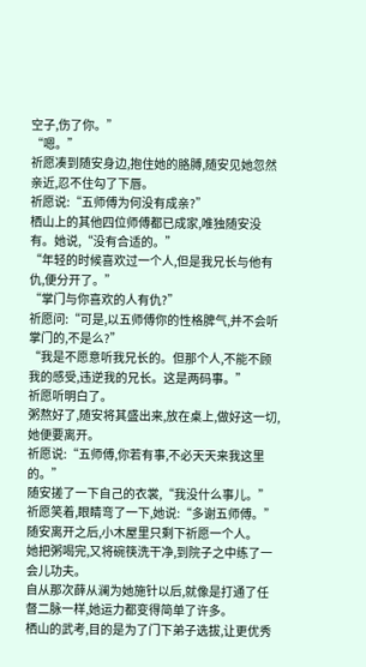空子,伤了你。”
“嗯。”
祈愿凑到随安身边,抱住她的胳膊,随安见她忽然亲近,忍不住勾了下唇。
祈愿说:“五师傅为何没有成亲?”
栖山上的其他四位师傅都已成家,唯独随安没有。她说,“没有合适的。”
“年轻的时候喜欢过一个人,但是我兄长与他有仇,便分开了。”
“掌门与你喜欢的人有仇?”
祈愿问:“可是,以五师傅你的性格脾气,并不会听掌门的,不是么?”
“我是不愿意听我兄长的。但那个人,不能不顾我的感受,违逆我的兄长。这是两码事。”
祈愿听明白了。
粥熬好了,随安将其盛出来,放在桌上,做好这一切,她便要离开。
祈愿说:“五师傅,你若有事,不必天天来我这里的。”
随安搓了一下自己的衣裳,“我没什么事儿。”
祈愿笑着,眼睛弯了一下,她说:“多谢五师傅。”
随安离开之后,小木屋里只剩下祈愿一个人。
她把粥喝完,又将碗筷洗干净,到院子之中练了一会儿功夫。
自从那次薛从澜为她施针以后,就像是打通了任督二脉一样,她运力都变得简单了许多。
栖山的武考,目的是为了门下弟子选拔,让更优秀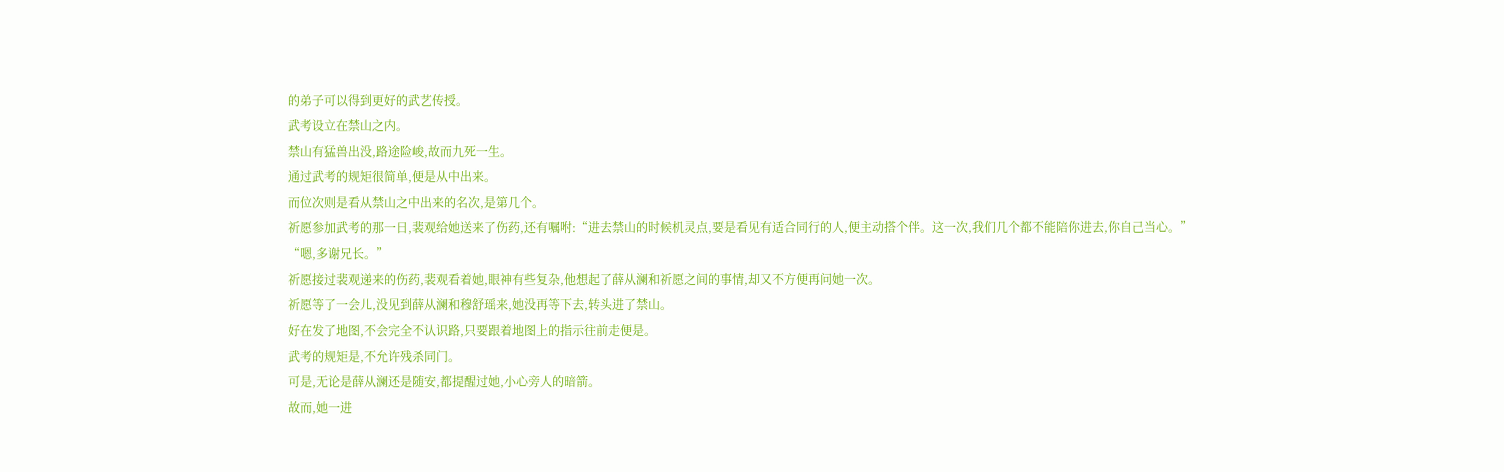的弟子可以得到更好的武艺传授。
武考设立在禁山之内。
禁山有猛兽出没,路途险峻,故而九死一生。
通过武考的规矩很简单,便是从中出来。
而位次则是看从禁山之中出来的名次,是第几个。
祈愿参加武考的那一日,裴观给她送来了伤药,还有嘱咐:“进去禁山的时候机灵点,要是看见有适合同行的人,便主动搭个伴。这一次,我们几个都不能陪你进去,你自己当心。”
“嗯,多谢兄长。”
祈愿接过裴观递来的伤药,裴观看着她,眼神有些复杂,他想起了薛从澜和祈愿之间的事情,却又不方便再问她一次。
祈愿等了一会儿,没见到薛从澜和穆舒瑶来,她没再等下去,转头进了禁山。
好在发了地图,不会完全不认识路,只要跟着地图上的指示往前走便是。
武考的规矩是,不允许残杀同门。
可是,无论是薛从澜还是随安,都提醒过她,小心旁人的暗箭。
故而,她一进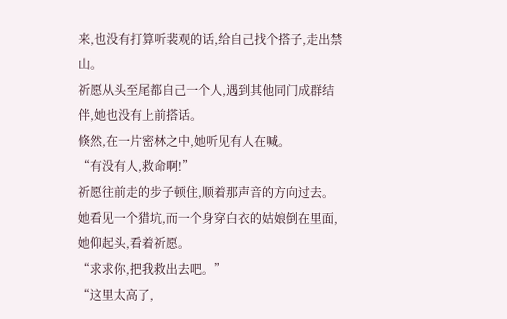来,也没有打算听裴观的话,给自己找个搭子,走出禁山。
祈愿从头至尾都自己一个人,遇到其他同门成群结伴,她也没有上前搭话。
倏然,在一片密林之中,她听见有人在喊。
“有没有人,救命啊!”
祈愿往前走的步子顿住,顺着那声音的方向过去。
她看见一个猎坑,而一个身穿白衣的姑娘倒在里面,她仰起头,看着祈愿。
“求求你,把我救出去吧。”
“这里太高了,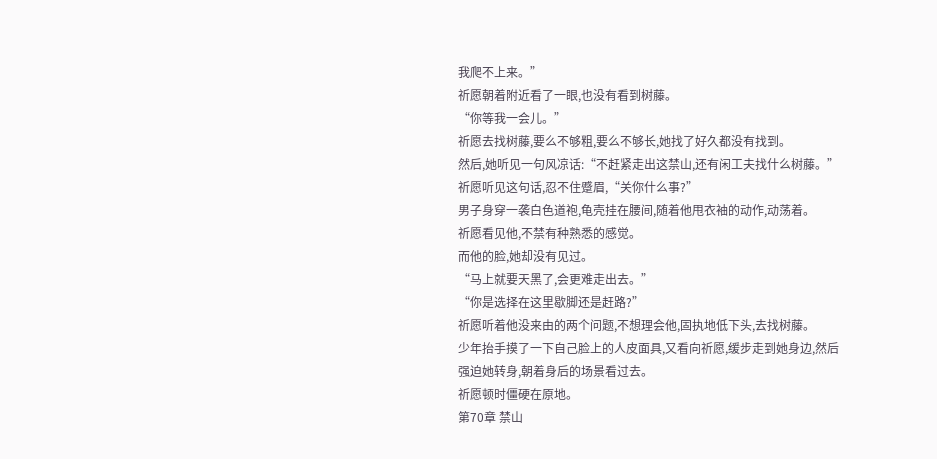我爬不上来。”
祈愿朝着附近看了一眼,也没有看到树藤。
“你等我一会儿。”
祈愿去找树藤,要么不够粗,要么不够长,她找了好久都没有找到。
然后,她听见一句风凉话:“不赶紧走出这禁山,还有闲工夫找什么树藤。”
祈愿听见这句话,忍不住蹙眉,“关你什么事?”
男子身穿一袭白色道袍,龟壳挂在腰间,随着他甩衣袖的动作,动荡着。
祈愿看见他,不禁有种熟悉的感觉。
而他的脸,她却没有见过。
“马上就要天黑了,会更难走出去。”
“你是选择在这里歇脚还是赶路?”
祈愿听着他没来由的两个问题,不想理会他,固执地低下头,去找树藤。
少年抬手摸了一下自己脸上的人皮面具,又看向祈愿,缓步走到她身边,然后强迫她转身,朝着身后的场景看过去。
祈愿顿时僵硬在原地。
第70章 禁山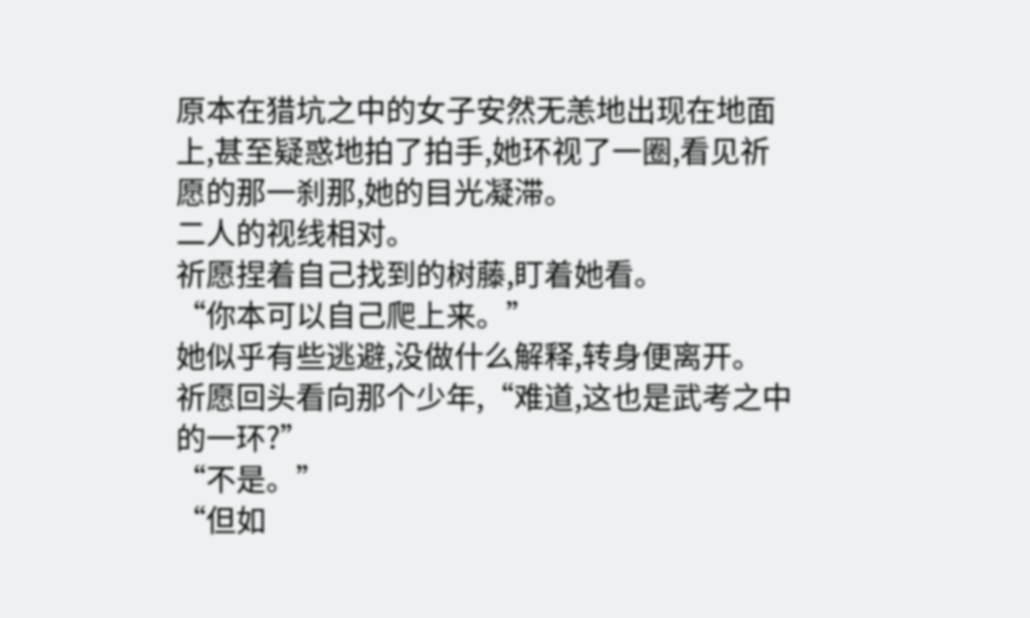原本在猎坑之中的女子安然无恙地出现在地面上,甚至疑惑地拍了拍手,她环视了一圈,看见祈愿的那一刹那,她的目光凝滞。
二人的视线相对。
祈愿捏着自己找到的树藤,盯着她看。
“你本可以自己爬上来。”
她似乎有些逃避,没做什么解释,转身便离开。
祈愿回头看向那个少年,“难道,这也是武考之中的一环?”
“不是。”
“但如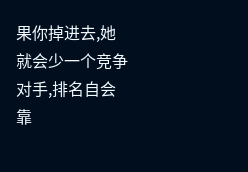果你掉进去,她就会少一个竞争对手,排名自会靠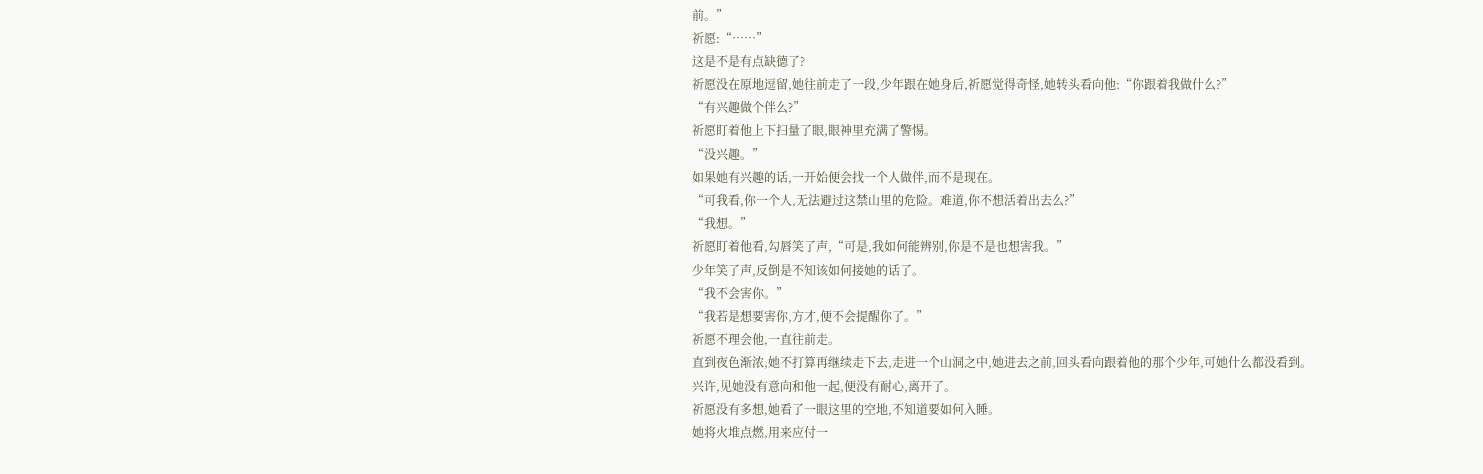前。”
祈愿:“……”
这是不是有点缺德了?
祈愿没在原地逗留,她往前走了一段,少年跟在她身后,祈愿觉得奇怪,她转头看向他:“你跟着我做什么?”
“有兴趣做个伴么?”
祈愿盯着他上下扫量了眼,眼神里充满了警惕。
“没兴趣。”
如果她有兴趣的话,一开始便会找一个人做伴,而不是现在。
“可我看,你一个人,无法避过这禁山里的危险。难道,你不想活着出去么?”
“我想。”
祈愿盯着他看,勾唇笑了声,“可是,我如何能辨别,你是不是也想害我。”
少年笑了声,反倒是不知该如何接她的话了。
“我不会害你。”
“我若是想要害你,方才,便不会提醒你了。”
祈愿不理会他,一直往前走。
直到夜色渐浓,她不打算再继续走下去,走进一个山洞之中,她进去之前,回头看向跟着他的那个少年,可她什么都没看到。
兴许,见她没有意向和他一起,便没有耐心,离开了。
祈愿没有多想,她看了一眼这里的空地,不知道要如何入睡。
她将火堆点燃,用来应付一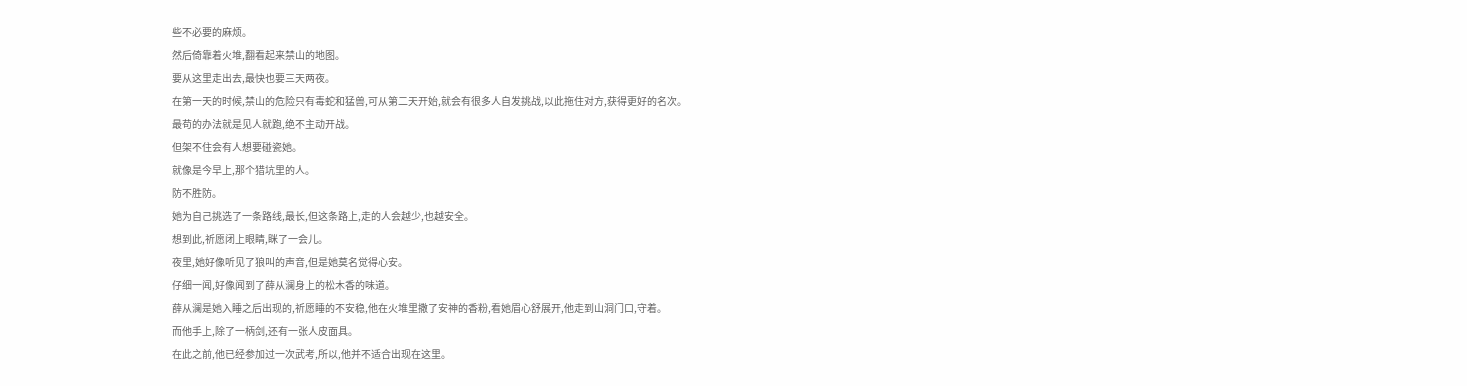些不必要的麻烦。
然后倚靠着火堆,翻看起来禁山的地图。
要从这里走出去,最快也要三天两夜。
在第一天的时候,禁山的危险只有毒蛇和猛兽,可从第二天开始,就会有很多人自发挑战,以此拖住对方,获得更好的名次。
最苟的办法就是见人就跑,绝不主动开战。
但架不住会有人想要碰瓷她。
就像是今早上,那个猎坑里的人。
防不胜防。
她为自己挑选了一条路线,最长,但这条路上,走的人会越少,也越安全。
想到此,祈愿闭上眼睛,眯了一会儿。
夜里,她好像听见了狼叫的声音,但是她莫名觉得心安。
仔细一闻,好像闻到了薛从澜身上的松木香的味道。
薛从澜是她入睡之后出现的,祈愿睡的不安稳,他在火堆里撒了安神的香粉,看她眉心舒展开,他走到山洞门口,守着。
而他手上,除了一柄剑,还有一张人皮面具。
在此之前,他已经参加过一次武考,所以,他并不适合出现在这里。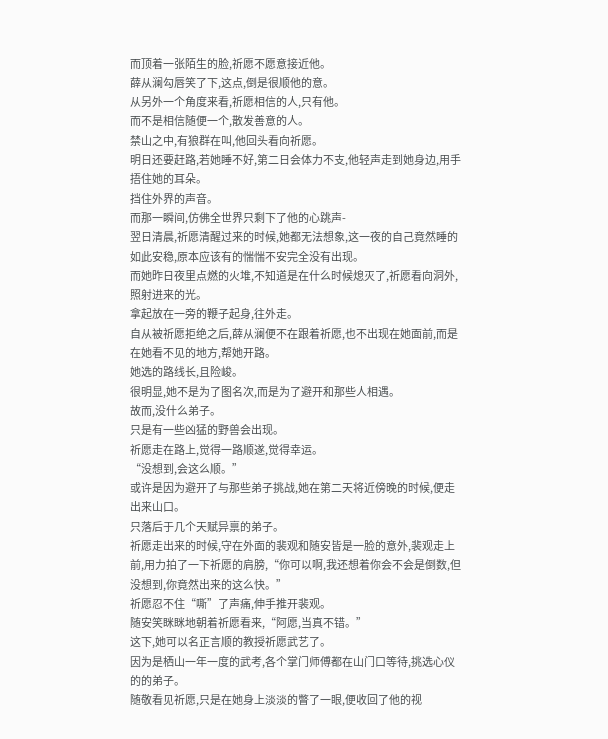而顶着一张陌生的脸,祈愿不愿意接近他。
薛从澜勾唇笑了下,这点,倒是很顺他的意。
从另外一个角度来看,祈愿相信的人,只有他。
而不是相信随便一个,散发善意的人。
禁山之中,有狼群在叫,他回头看向祈愿。
明日还要赶路,若她睡不好,第二日会体力不支,他轻声走到她身边,用手捂住她的耳朵。
挡住外界的声音。
而那一瞬间,仿佛全世界只剩下了他的心跳声-
翌日清晨,祈愿清醒过来的时候,她都无法想象,这一夜的自己竟然睡的如此安稳,原本应该有的惴惴不安完全没有出现。
而她昨日夜里点燃的火堆,不知道是在什么时候熄灭了,祈愿看向洞外,照射进来的光。
拿起放在一旁的鞭子起身,往外走。
自从被祈愿拒绝之后,薛从澜便不在跟着祈愿,也不出现在她面前,而是在她看不见的地方,帮她开路。
她选的路线长,且险峻。
很明显,她不是为了图名次,而是为了避开和那些人相遇。
故而,没什么弟子。
只是有一些凶猛的野兽会出现。
祈愿走在路上,觉得一路顺遂,觉得幸运。
“没想到,会这么顺。”
或许是因为避开了与那些弟子挑战,她在第二天将近傍晚的时候,便走出来山口。
只落后于几个天赋异禀的弟子。
祈愿走出来的时候,守在外面的裴观和随安皆是一脸的意外,裴观走上前,用力拍了一下祈愿的肩膀,“你可以啊,我还想着你会不会是倒数,但没想到,你竟然出来的这么快。”
祈愿忍不住“嘶”了声痛,伸手推开裴观。
随安笑眯眯地朝着祈愿看来,“阿愿,当真不错。”
这下,她可以名正言顺的教授祈愿武艺了。
因为是栖山一年一度的武考,各个掌门师傅都在山门口等待,挑选心仪的的弟子。
随敬看见祈愿,只是在她身上淡淡的瞥了一眼,便收回了他的视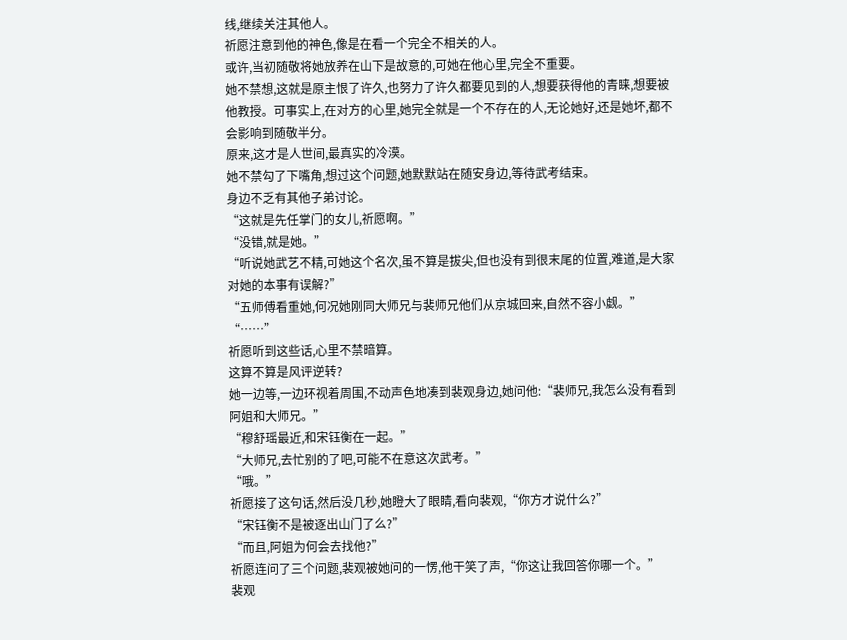线,继续关注其他人。
祈愿注意到他的神色,像是在看一个完全不相关的人。
或许,当初随敬将她放养在山下是故意的,可她在他心里,完全不重要。
她不禁想,这就是原主恨了许久,也努力了许久都要见到的人,想要获得他的青睐,想要被他教授。可事实上,在对方的心里,她完全就是一个不存在的人,无论她好,还是她坏,都不会影响到随敬半分。
原来,这才是人世间,最真实的冷漠。
她不禁勾了下嘴角,想过这个问题,她默默站在随安身边,等待武考结束。
身边不乏有其他子弟讨论。
“这就是先任掌门的女儿,祈愿啊。”
“没错,就是她。”
“听说她武艺不精,可她这个名次,虽不算是拔尖,但也没有到很末尾的位置,难道,是大家对她的本事有误解?”
“五师傅看重她,何况她刚同大师兄与裴师兄他们从京城回来,自然不容小觑。”
“……”
祈愿听到这些话,心里不禁暗算。
这算不算是风评逆转?
她一边等,一边环视着周围,不动声色地凑到裴观身边,她问他:“裴师兄,我怎么没有看到阿姐和大师兄。”
“穆舒瑶最近,和宋钰衡在一起。”
“大师兄,去忙别的了吧,可能不在意这次武考。”
“哦。”
祈愿接了这句话,然后没几秒,她瞪大了眼睛,看向裴观,“你方才说什么?”
“宋钰衡不是被逐出山门了么?”
“而且,阿姐为何会去找他?”
祈愿连问了三个问题,裴观被她问的一愣,他干笑了声,“你这让我回答你哪一个。”
裴观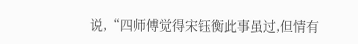说,“四师傅觉得宋钰衡此事虽过,但情有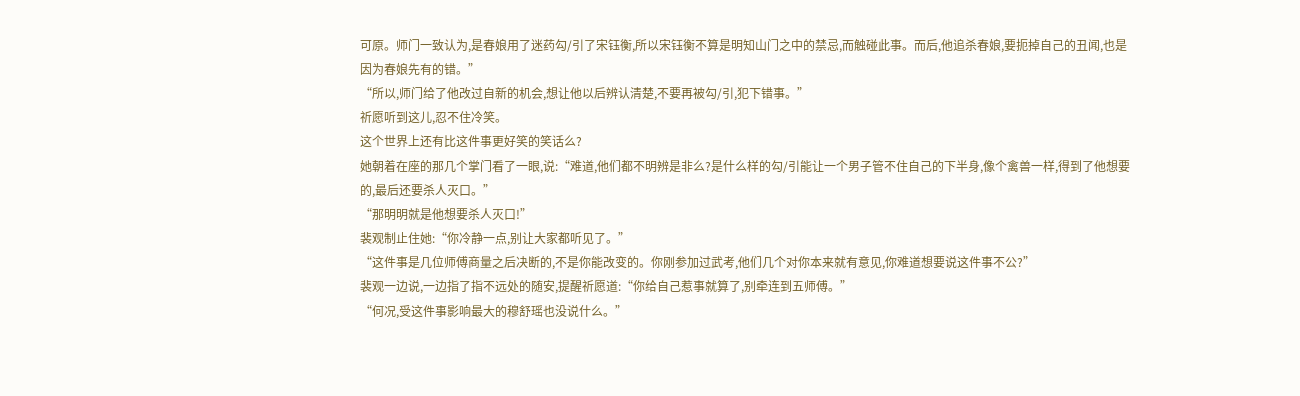可原。师门一致认为,是春娘用了迷药勾/引了宋钰衡,所以宋钰衡不算是明知山门之中的禁忌,而触碰此事。而后,他追杀春娘,要扼掉自己的丑闻,也是因为春娘先有的错。”
“所以,师门给了他改过自新的机会,想让他以后辨认清楚,不要再被勾/引,犯下错事。”
祈愿听到这儿,忍不住冷笑。
这个世界上还有比这件事更好笑的笑话么?
她朝着在座的那几个掌门看了一眼,说:“难道,他们都不明辨是非么?是什么样的勾/引能让一个男子管不住自己的下半身,像个禽兽一样,得到了他想要的,最后还要杀人灭口。”
“那明明就是他想要杀人灭口!”
裴观制止住她:“你冷静一点,别让大家都听见了。”
“这件事是几位师傅商量之后决断的,不是你能改变的。你刚参加过武考,他们几个对你本来就有意见,你难道想要说这件事不公?”
裴观一边说,一边指了指不远处的随安,提醒祈愿道:“你给自己惹事就算了,别牵连到五师傅。”
“何况,受这件事影响最大的穆舒瑶也没说什么。”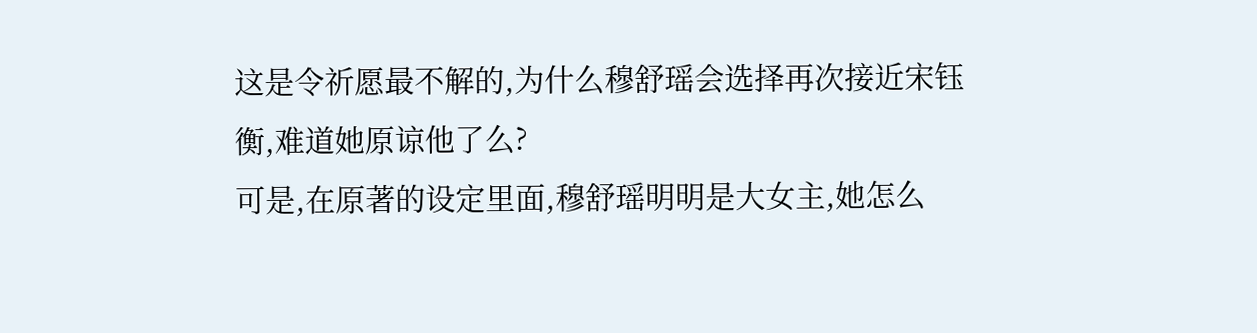这是令祈愿最不解的,为什么穆舒瑶会选择再次接近宋钰衡,难道她原谅他了么?
可是,在原著的设定里面,穆舒瑶明明是大女主,她怎么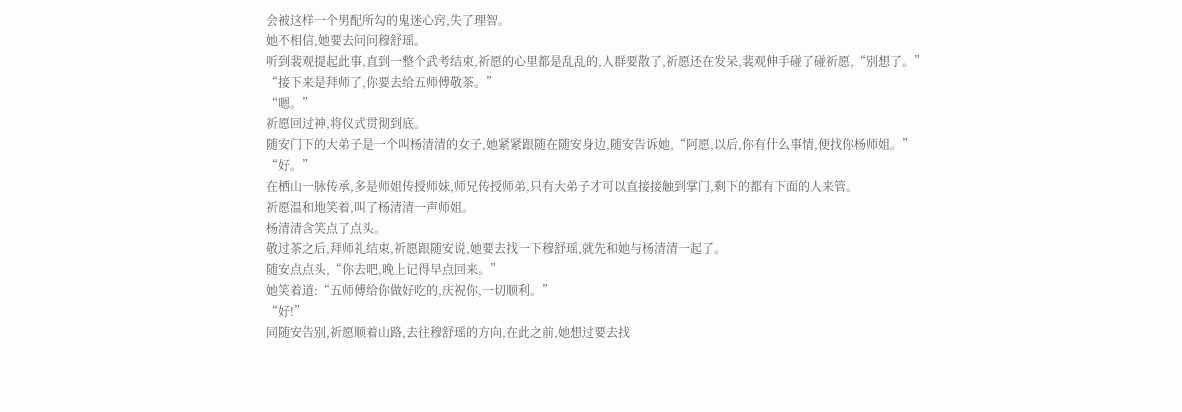会被这样一个男配所勾的鬼迷心窍,失了理智。
她不相信,她要去问问穆舒瑶。
听到裴观提起此事,直到一整个武考结束,祈愿的心里都是乱乱的,人群要散了,祈愿还在发呆,裴观伸手碰了碰祈愿,“别想了。”
“接下来是拜师了,你要去给五师傅敬茶。”
“嗯。”
祈愿回过神,将仪式贯彻到底。
随安门下的大弟子是一个叫杨清清的女子,她紧紧跟随在随安身边,随安告诉她,“阿愿,以后,你有什么事情,便找你杨师姐。”
“好。”
在栖山一脉传承,多是师姐传授师妹,师兄传授师弟,只有大弟子才可以直接接触到掌门,剩下的都有下面的人来管。
祈愿温和地笑着,叫了杨清清一声师姐。
杨清清含笑点了点头。
敬过茶之后,拜师礼结束,祈愿跟随安说,她要去找一下穆舒瑶,就先和她与杨清清一起了。
随安点点头,“你去吧,晚上记得早点回来。”
她笑着道:“五师傅给你做好吃的,庆祝你,一切顺利。”
“好!”
同随安告别,祈愿顺着山路,去往穆舒瑶的方向,在此之前,她想过要去找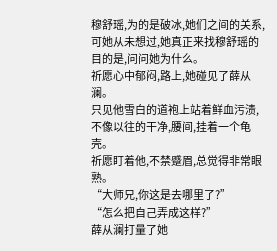穆舒瑶,为的是破冰,她们之间的关系,可她从未想过,她真正来找穆舒瑶的目的是,问问她为什么。
祈愿心中郁闷,路上,她碰见了薛从澜。
只见他雪白的道袍上站着鲜血污渍,不像以往的干净,腰间,挂着一个龟壳。
祈愿盯着他,不禁蹙眉,总觉得非常眼熟。
“大师兄,你这是去哪里了?”
“怎么把自己弄成这样?”
薛从澜打量了她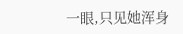一眼,只见她浑身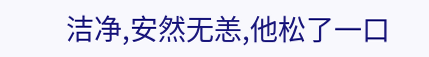洁净,安然无恙,他松了一口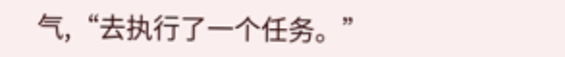气,“去执行了一个任务。”